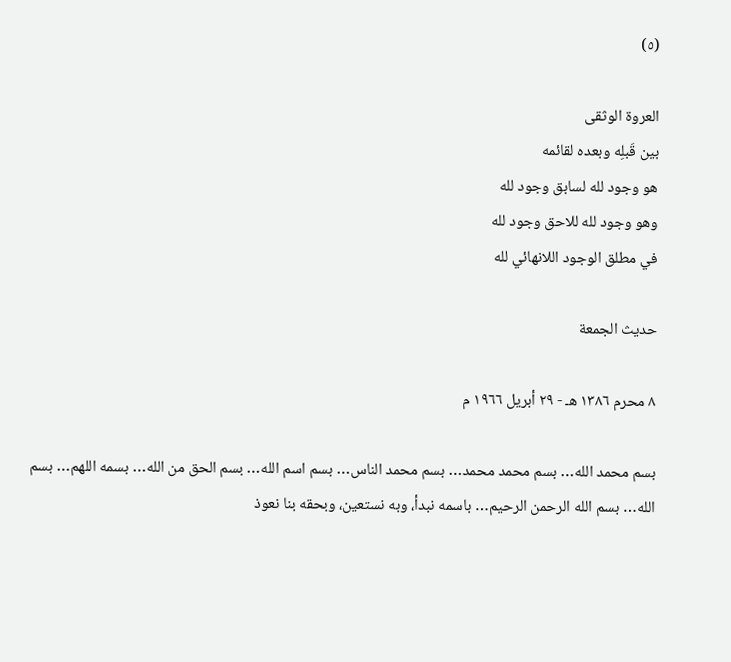(٥)

العروة الوثقى
بين قَبلِه وبعده لقائمه
هو وجود لله لسابق وجود لله
وهو وجود لله للاحق وجود لله
في مطلق الوجود اللانهائي لله

حديث الجمعة

٨ محرم ١٣٨٦ هـ - ٢٩ أبريل ١٩٦٦ م

بسم محمد الله… بسم محمد محمد… بسم محمد الناس… بسم اسم الله… بسم الحق من الله… بسمه اللهم… بسم الله… بسم الله الرحمن الرحيم… باسمه نبدأ، وبه نستعين، وبحقه بنا نعوذ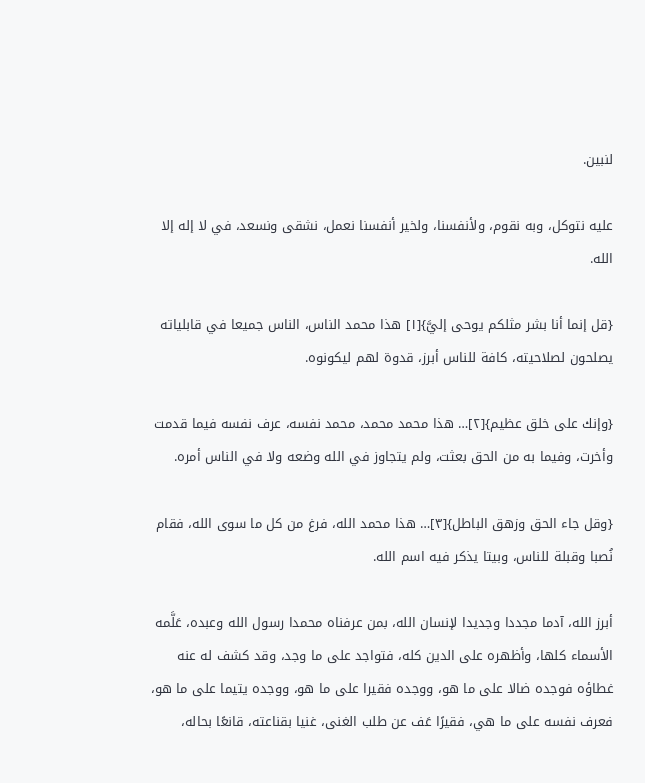لنبين.

عليه نتوكل، وبه نقوم، ولأنفسنا، ولخير أنفسنا نعمل، نشقى ونسعد، في لا إله إلا الله.

{قل إنما أنا بشر مثلكم يوحى إليَّ}[١] هذا محمد الناس، الناس جميعا في قابلياته يصلحون لصلاحيته، كافة للناس أبرز، قدوة لهم ليكونوه.

{وإنك على خلق عظيم}[٢]… هذا محمد محمد، محمد نفسه، عرف نفسه فيما قدمت وأخرت، وفيما به من الحق بعثت، ولم يتجاوز في الله وضعه ولا في الناس أمره.

{وقل جاء الحق وزهق الباطل}[٣]… هذا محمد الله، فرغ من كل ما سوى الله، فقام نُصبا وقبلة للناس، وبيتا يذكر فيه اسم الله.

أبرز الله، آدما مجددا وجديدا لإنسان الله، بمن عرفناه محمدا رسول الله وعبده، عَلَّمه الأسماء كلها، وأظهره على الدين كله، فتواجد على ما وجد، وقد كشف له عنه غطاؤه فوجده ضالا على ما هو، ووجده فقيرا على ما هو، ووجده يتيما على ما هو، فعرف نفسه على ما هي، فقيرًا عَف عن طلب الغنى، غنيا بقناعته، قانعًا بحاله،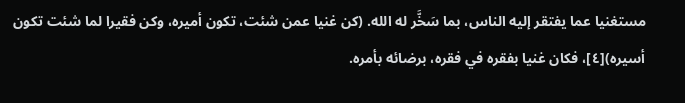مستغنيا عما يفتقر إليه الناس، بما سَخَّر له الله. (كن غنيا عمن شئت، تكون أميره، وكن فقيرا لما شئت تكون أسيره)[٤]، فكان غنيا بفقره في فقره، برضائه بأمره.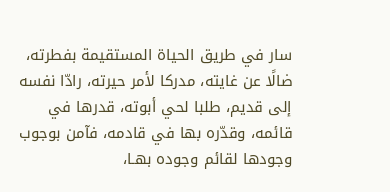سار في طريق الحياة المستقيمة بفطرته، ضالًا عن غايته، مدركا لأمر حيرته، رادّا نفسه إلى قديم، طلبا لحي أبوته، قدرها في قائمه، وقدّره بها في قادمه، فآمن بوجوب وجودها لقائم وجوده بهـا،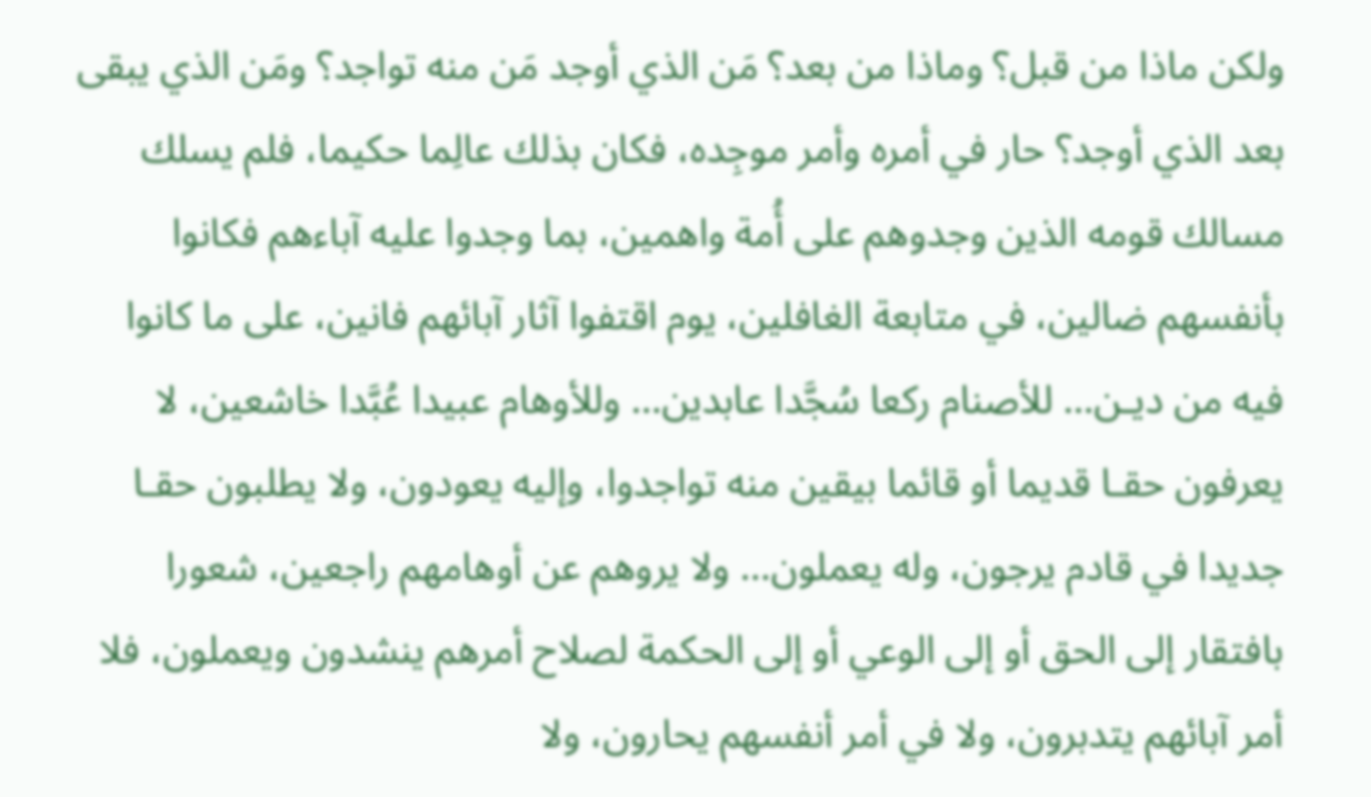ولكن ماذا من قبل؟ وماذا من بعد؟ مَن الذي أوجد مَن منه تواجد؟ ومَن الذي يبقى بعد الذي أوجد؟ حار في أمره وأمر موجِده، فكان بذلك عالِما حكيما، فلم يسلك مسالك قومه الذين وجدوهم على أُمة واهمين، بما وجدوا عليه آباءهم فكانوا بأنفسهم ضالين، في متابعة الغافلين، يوم اقتفوا آثار آبائهم فانين، على ما كانوا فيه من ديـن… للأصنام ركعا سُجَّدا عابدين… وللأوهام عبيدا عُبَّدا خاشعين، لا يعرفون حقـا قديما أو قائما بيقين منه تواجدوا، وإليه يعودون، ولا يطلبون حقـا جديدا في قادم يرجون، وله يعملون… ولا يروهم عن أوهامهم راجعين، شعورا بافتقار إلى الحق أو إلى الوعي أو إلى الحكمة لصلاح أمرهم ينشدون ويعملون، فلا أمر آبائهم يتدبرون، ولا في أمر أنفسهم يحارون، ولا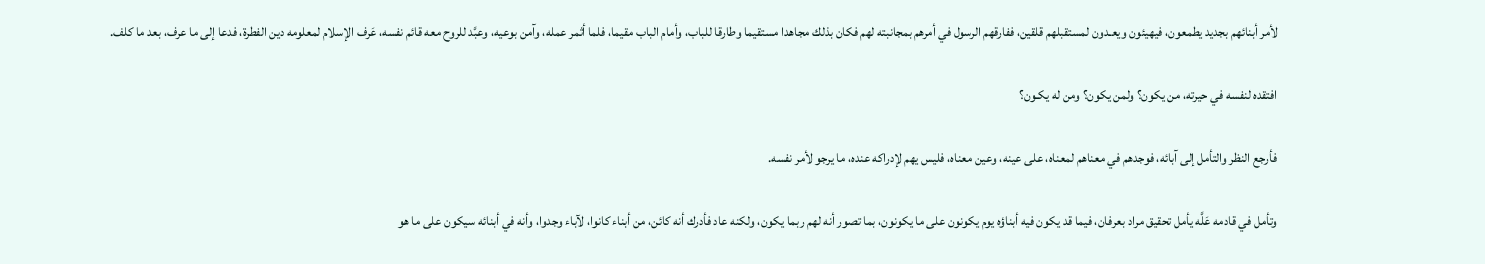لأمر أبنائهم بجديد يطمعون، فيهيئون ويعـدون لمستقبلهم قلقين، ففارقهم الرسول في أمرهم بمجانبته لهم فكان بذلك مجاهدا مستقيما وطارقا للباب، وأمام الباب مقيما، فلما أثمر عمله، وآمن بوعيه، وعبَّد للروح معه قائم نفسه، عَرف الإسلام لمعلومه دين الفطرة، فدعا إلى ما عرف، بعد ما كلف.

افتقده لنفسه في حيرته، من يكون؟ ولمن يكون؟ ومن له يكـون؟

فأرجع النظر والتأمل إلى آبائه، فوجدهم في معناهم لمعناه، على عينه، وعين معناه، فليس يهم لإدراكه عنده، ما يرجو لأمر نفسه.

وتأمل في قادمه عَلَّه يأمل تحقيق مراد بعرفان، فيما قد يكون فيه أبناؤه يوم يكونون على ما يكونون، بما تصور أنه لهم ربما يكون، ولكنه عاد فأدرك أنه كائن، من أبناء كانوا، لآباء وجدوا، وأنه في أبنائه سيكون على ما هو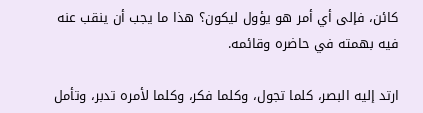كائن، فإلى أي أمر هو يؤول ليكون؟ هذا ما يجب أن ينقب عنه فيه بهمته في حاضره وقائمه.

ارتد إليه البصر، كلما تجول، وكلما فكر، وكلما لأمره تدبر، وتأمل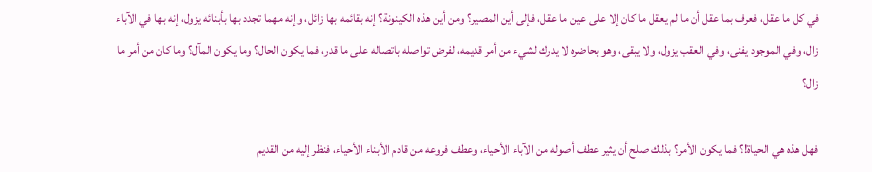في كل ما عقل، فعرف بما عقل أن ما لم يعقل ما كان إلا على عين ما عقل، فإلى أين المصير؟ ومن أين هذه الكينونة؟ إنه بقائمه بها زائل، وإنه مهما تجدد بها بأبنائه يزول، إنه بها في الآباء زال، وفي الموجود يفنى، وفي العقب يزول، ولا يبقى، وهو بحاضره لا يدرك لشيء من أمر قديمه، لفرض تواصله باتصاله على ما قدر، فما يكون الحال؟ وما يكون المآل؟ وما كان من أمر ما زال؟

فهل هذه هي الحياة!؟ فما يكون الأمر؟ بذلك صلح أن يثير عطف أصوله من الآباء الأحياء، وعطف فروعه من قادم الأبناء الأحياء، فنظر إليه من القديم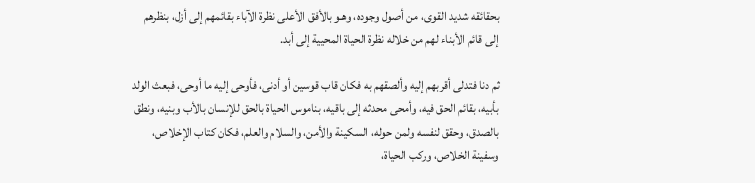بحقائقه شديد القوى، من أصول وجوده، وهـو بالأفق الأعلى نظرة الآباء بقائمهم إلى أزل، بنظرهم إلى قائم الأبناء لهم من خلاله نظرة الحياة المحيية إلى أبد.

ثم دنا فتدلى أقربهم إليه وألصقهم به فكان قاب قوسين أو أدنى، فأوحى إليه ما أوحى، فبعث الولد بأبيه، بقائم الحق فيه، وأمحى محدثه إلى باقيه، بناموس الحياة بالحق للإنسان بالأب وبنيه، ونطق بالصدق، وحقق لنفسه ولمن حوله، السكينة والأمن، والسلام والعلم، فكان كتاب الإخلاص، وسفينة الخلاص، وركب الحياة،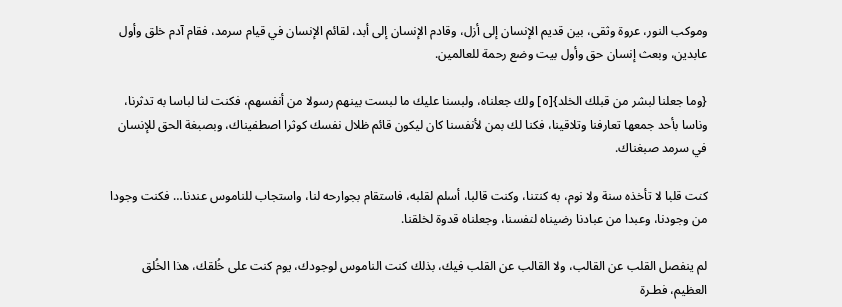وموكب النور، عروة وثقى، بين قديم الإنسان إلى أزل، وقادم الإنسان إلى أبد، لقائم الإنسان في قيام سرمد، فقام آدم خلق وأول عابدين، وبعث إنسان حق وأول بيت وضع رحمة للعالمين.

{وما جعلنا لبشر من قبلك الخلد}[٥] ولك جعلناه، ولبسنا عليك ما لبست بينهم رسولا من أنفسهم، فكنت لنا لباسا به تدثرنا، وناسا بأحد جمعها تعارفنا وتلاقينا، فكنا لك بمن لأنفسنا كان ليكون قائم ظلال نفسك كوثرا اصطفيناك، وبصبغة الحق للإنسان في سرمد صبغناك.

كنت قلبا لا تأخذه سنة ولا نوم، به كنتنا، وكنت قالبا، أسلم لقلبه، فاستقام بجوارحه لنا، واستجاب للناموس عندنا… فكنت وجودا من وجودنا، وعبدا من عبادنا رضيناه لنفسنا، وجعلناه قدوة لخلقنا.

لم ينفصل القلب عن القالب، ولا القالب عن القلب فيك، بذلك كنت الناموس لوجودك، يوم كنت على خُلقك، هذا الخُلق العظيم، فطـرة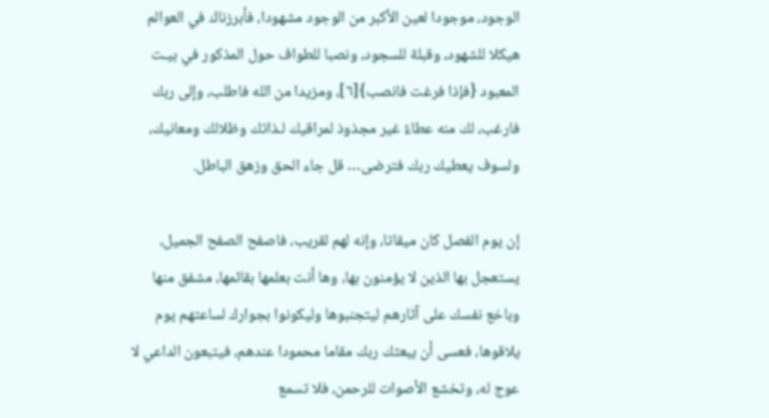الوجود، موجودا لعين الأكبر من الوجود مشهودا، فأبرزناك في العوالم هيكلا للشهود، وقبلة للسجود، ونصبا للطواف حول المذكور في بيـت المعبود {فإذا فرغت فانصب}[٦]، ومزيدا من الله فاطلب، وإلى ربك فارغب، لك منه عطاءً غير مجذوذ لمراقيك لـذاتك وظلالك ومعانيك، ولسوف يعطيك ربك فترضى… قل جاء الحق وزهق الباطل.

إن يوم الفصل كان ميقاتا، وإنه لهم لقريب، فاصفح الصفح الجميل، يستعجل بها الذين لا يؤمنون بها، وها أنت بعلمها بقائمها، مشفق منها وباخع نفسك على آثارهم ليتجنبوها وليكونوا بجوارك لساعتهم يوم يلاقوها، فعسى أن يبعثك ربك مقاما محمودا عندهم، فيتبعون الداعي لا عوج له، وتخشع الأصوات للرحمن، فلا تسمع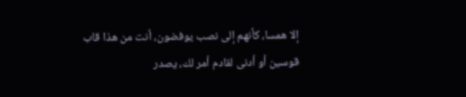إلا همسا، كأنهم إلى نصب يوفضون، أنت من هذا قاب قوسين أو أدنى لقادم أمر لك، يصدر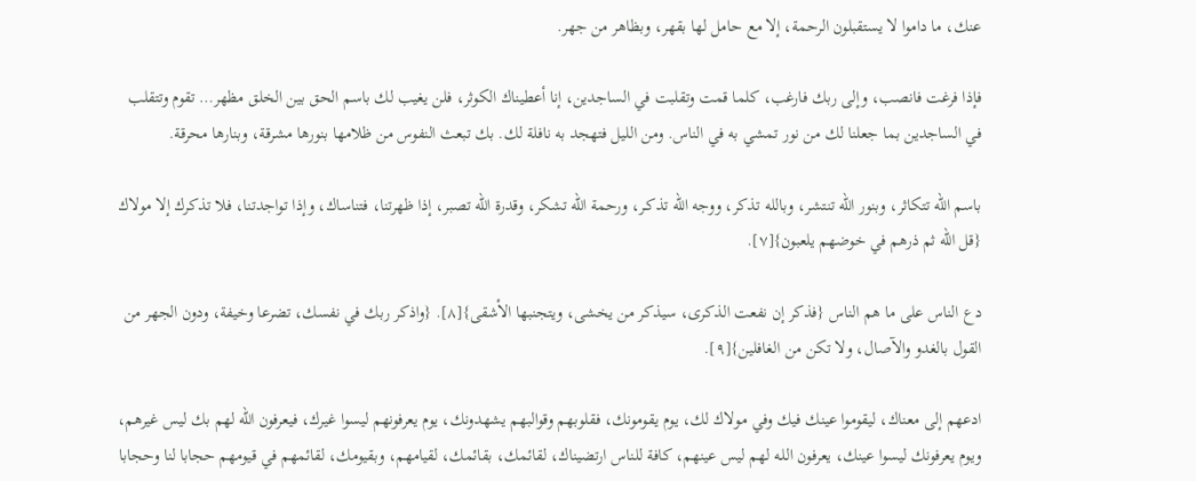عنك، ما داموا لا يستقبلون الرحمة، إلا مع حامل لها بقهر، وبظاهر من جهر.

فإذا فرغت فانصب، وإلى ربك فارغب، كلما قمت وتقلبت في الساجدين، إنا أعطيناك الكوثر، فلن يغيب لك باسم الحق بين الخلق مظهر… تقوم وتتقلب في الساجدين بما جعلنا لك من نور تمشي به في الناس. ومن الليل فتهجد به نافلة لك. بك تبعث النفوس من ظلامها بنورها مشرقة، وبنارها محرقة.

باسم الله تتكاثر، وبنور الله تنتشر، وبالله تذكر، ووجه الله تذكـر، ورحمة الله تشكر، وقدرة الله تصبر، إذا ظهرتنا، فتناساك، وإذا تواجدتنا، فلا تذكرك إلا مولاك {قل الله ثم ذرهم في خوضهم يلعبون}[٧].

دع الناس على ما هم الناس {فذكر إن نفعت الذكرى، سيذكر من يخشى، ويتجنبها الأشقى}[٨]. {واذكر ربك في نفسك، تضرعا وخيفة، ودون الجهر من القول بالغدو والآصال، ولا تكن من الغافلين}[٩].

ادعهم إلى معناك، ليقوموا عينك فيك وفي مولاك لك، يوم يقومونك، فقلوبهم وقوالبهم يشهدونك، يوم يعرفونهم ليسوا غيرك، فيعرفون الله لهم بك ليس غيرهم، ويوم يعرفونك ليسوا عينك، يعرفون اللـه لهم ليس عينهم، كافة للناس ارتضيناك، لقائمك، بقائمك، لقيامهم، وبقيومك، لقائمهم في قيومهم حجابا لنا وحجابا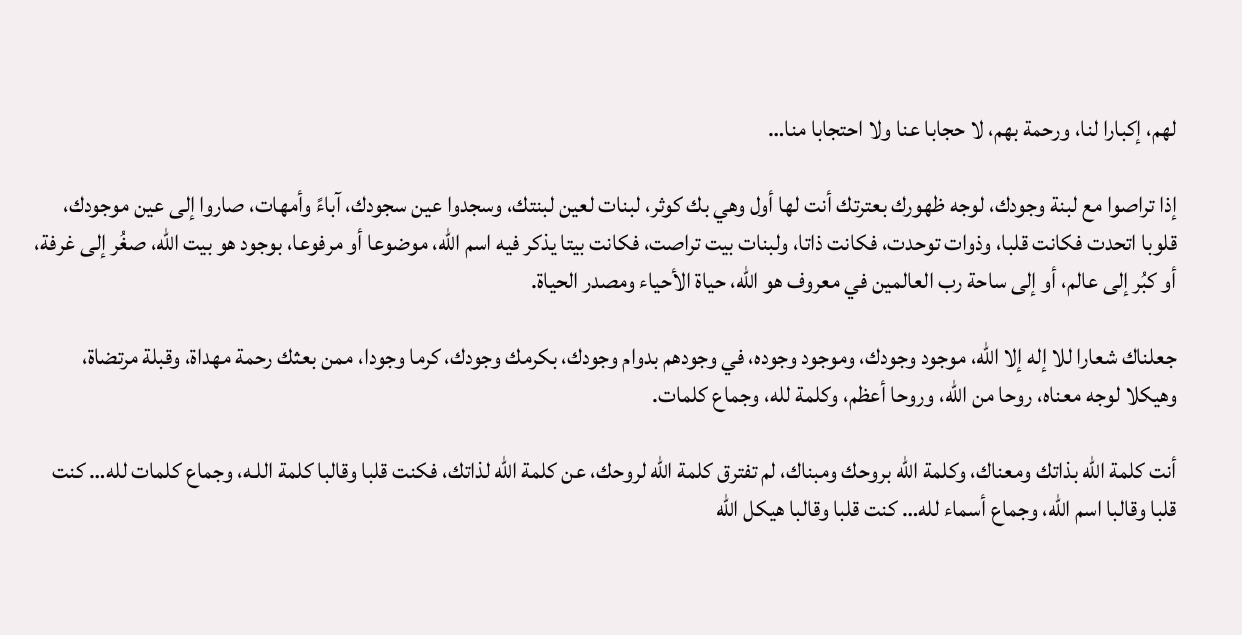لهم، إكبارا لنا، ورحمة بهم، لا حجابا عنا ولا احتجابا منا…

إذا تراصوا مع لبنة وجودك، لوجه ظهورك بعترتك أنت لها أول وهي بك كوثر، لبنات لعين لبنتك، وسجدوا عين سجودك، آباءً وأمهات، صاروا إلى عين موجودك، قلوبا اتحدت فكانت قلبا، وذوات توحدت، فكانت ذاتا، ولبنات بيت تراصت، فكانت بيتا يذكر فيه اسم الله، موضوعا أو مرفوعا، بوجود هو بيت الله، صغُر إلى غرفة، أو كبُر إلى عالم، أو إلى ساحة رب العالمين في معروف هو الله، حياة الأحياء ومصدر الحياة.

جعلناك شعارا للا إله إلا الله، موجود وجودك، وموجود وجوده، في وجودهم بدوام وجودك، بكرمك وجودك، كرما وجودا، ممن بعثك رحمة مهداة، وقبلة مرتضاة، وهيكلا لوجه معناه، روحا من الله، وروحا أعظم، وكلمة لله، وجماع كلمات.

أنت كلمة الله بذاتك ومعناك، وكلمة الله بروحك ومبناك، لم تفترق كلمة الله لروحك، عن كلمة الله لذاتك، فكنت قلبا وقالبا كلمة اللـه، وجماع كلمات لله… كنت قلبا وقالبا اسم الله، وجماع أسماء لله… كنت قلبا وقالبا هيكل الله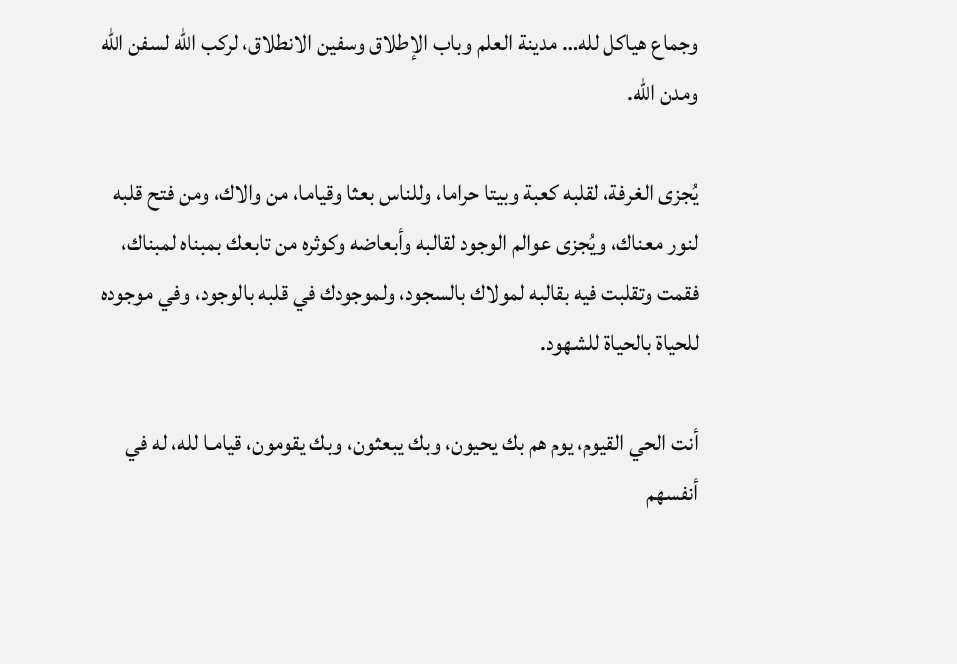وجماع هياكل لله… مدينة العلم وباب الإطلاق وسفين الانطلاق، لركب الله لسفن الله ومدن الله.

يُجزى الغرفة، لقلبه كعبة وبيتا حراما، وللناس بعثا وقياما، من والاك، ومن فتح قلبه لنور معناك، ويُجزى عوالم الوجود لقالبه وأبعاضه وكوثره من تابعك بمبناه لمبناك، فقمت وتقلبت فيه بقالبه لمولاك بالسجود، ولموجودك في قلبه بالوجود، وفي موجوده للحياة بالحياة للشهود.

أنت الحي القيوم، يوم هم بك يحيون، وبك يبعثون، وبك يقومون، قيامـا لله، له في أنفسهم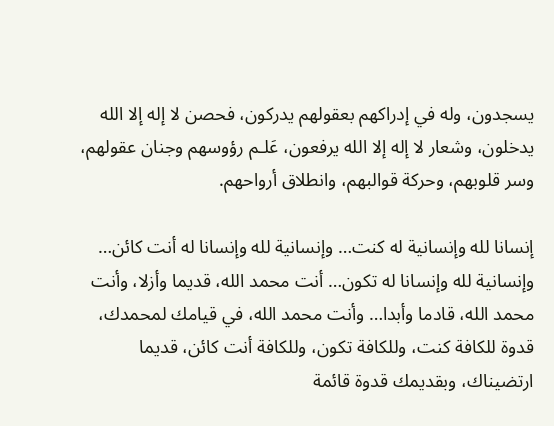يسجدون، وله في إدراكهم بعقولهم يدركون، فحصن لا إله إلا الله يدخلون، وشعار لا إله إلا الله يرفعون، عَلـم رؤوسهم وجنان عقولهم، وسر قلوبهم، وحركة قوالبهم، وانطلاق أرواحهم.

إنسانا لله وإنسانية له كنت… وإنسانية لله وإنسانا له أنت كائن… وإنسانية لله وإنسانا له تكون… أنت محمد الله، قديما وأزلا، وأنت محمد الله، قادما وأبدا… وأنت محمد الله، في قيامك لمحمدك، قدوة للكافة كنت، وللكافة تكون، وللكافة أنت كائن، قديما ارتضيناك، وبقديمك قدوة قائمة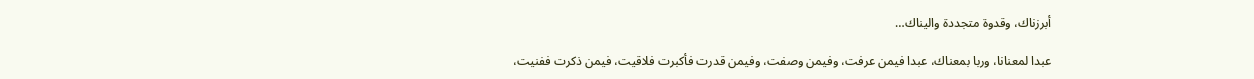أبرزناك، وقدوة متجددة واليناك…

عبدا لمعنانا، وربا بمعناك، عبدا فيمن عرفت، وفيمن وصفت، وفيمن قدرت فأكبرت فلاقيت، فيمن ذكرت ففنيت،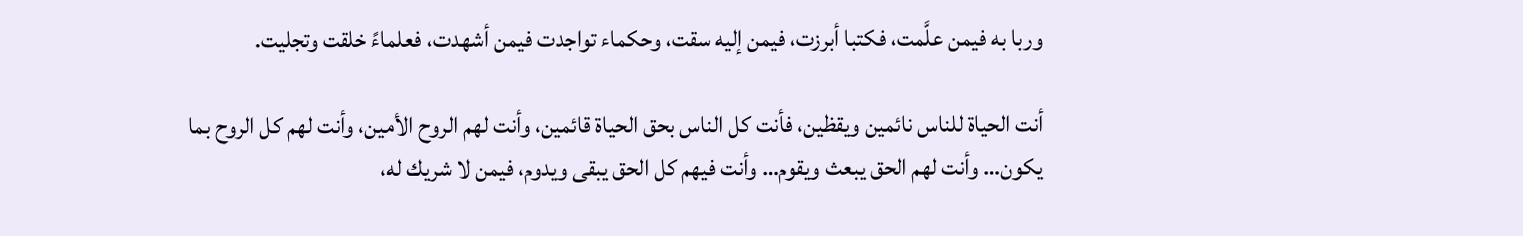وربا به فيمن علَّمت، فكتبا أبرزت، فيمن إليه سقت، وحكماء تواجدت فيمن أشهدت، فعلماءً خلقت وتجليت.

أنت الحياة للناس نائمين ويقظين، فأنت كل الناس بحق الحياة قائمين، وأنت لهم الروح الأمين، وأنت لهم كل الروح بما يكون… وأنت لهم الحق يبعث ويقوم… وأنت فيهم كل الحق يبقى ويدوم، فيمن لا شريك له،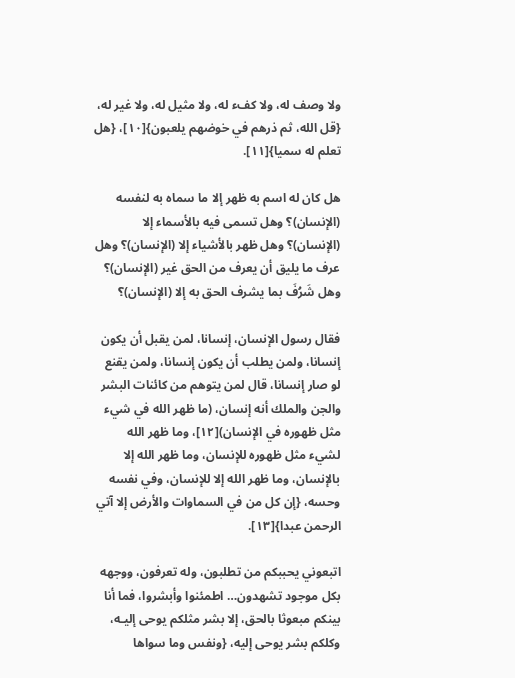ولا وصف له، ولا كفء له، ولا مثيل له، ولا غير له، {قل الله، ثم ذرهم في خوضهم يلعبون}[١٠]، {هل تعلم له سميا}[١١].

هل كان له اسم به ظهر إلا ما سماه به لنفسه (الإنسان)؟ وهل تسمى فيه بالأسماء إلا (الإنسان)؟ وهل ظهر بالأشياء إلا (الإنسان)؟ وهل عرف ما يليق أن يعرف من الحق غير (الإنسان)؟ وهل شَرُفَ بما يشرف الحق به إلا (الإنسان)؟

فقال رسول الإنسان، إنسانا، لمن يقبل أن يكون إنسانا، ولمن يطلب أن يكون إنسانا، ولمن يقنع لو صار إنسانا، قال لمن يتوهم من كائنات البشر والجن والملك أنه إنسان، (ما ظهر الله في شيء مثل ظهوره في الإنسان)[١٢]، وما ظهر الله لشيء مثل ظهوره للإنسان، وما ظهر الله إلا بالإنسان، وما ظهر الله إلا للإنسان، وفي نفسه وحسه، {إن كل من في السماوات والأرض إلا آتي الرحمن عبدا}[١٣].

اتبعوني يحببكم من تطلبون، وله تعرفون، ووجهه بكل موجود تشهدون… اطمئنوا وأبشروا، فما أنا بينكم مبعوثا بالحق، إلا بشر مثلكم يوحى إليـه، وكلكم بشر يوحى إليه، {ونفس وما سواها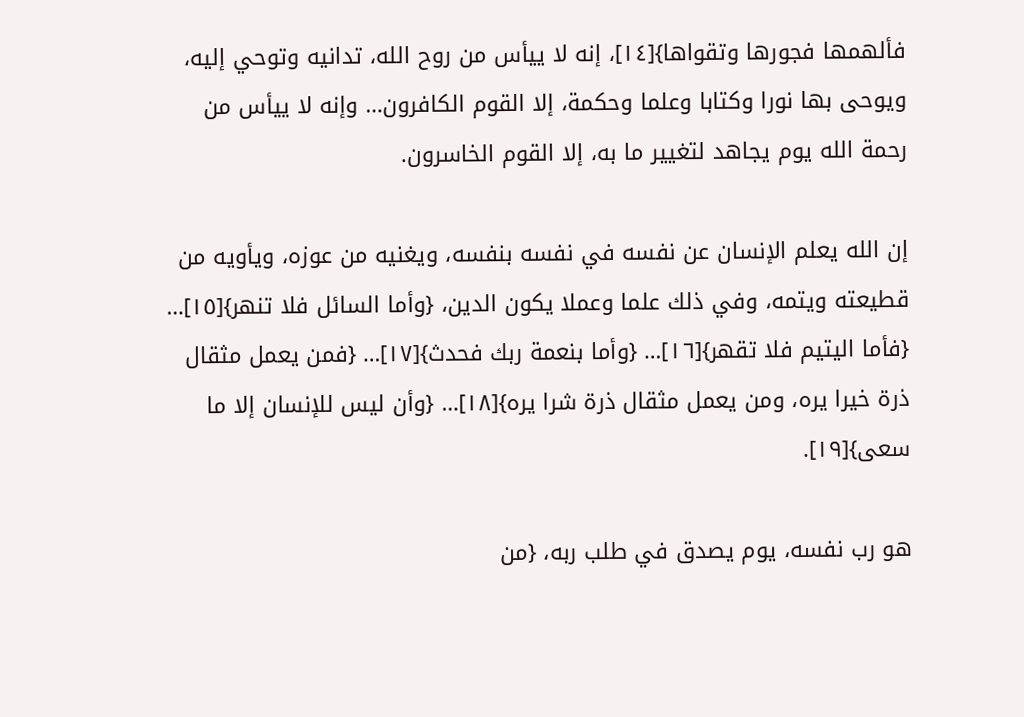فألهمها فجورها وتقواها}[١٤]، إنه لا ييأس من روح الله، تدانيه وتوحي إليه، ويوحى بها نورا وكتابا وعلما وحكمة، إلا القوم الكافرون… وإنه لا ييأس من رحمة الله يوم يجاهد لتغيير ما به، إلا القوم الخاسرون.

إن الله يعلم الإنسان عن نفسه في نفسه بنفسه، ويغنيه من عوزه، ويأويه من قطيعته ويتمه، وفي ذلك علما وعملا يكون الدين، {وأما السائل فلا تنهر}[١٥]… {فأما اليتيم فلا تقهر}[١٦]… {وأما بنعمة ربك فحدث}[١٧]… {فمن يعمل مثقال ذرة خيرا يره، ومن يعمل مثقال ذرة شرا يره}[١٨]… {وأن ليس للإنسان إلا ما سعى}[١٩].

هو رب نفسه، يوم يصدق في طلب ربه، {من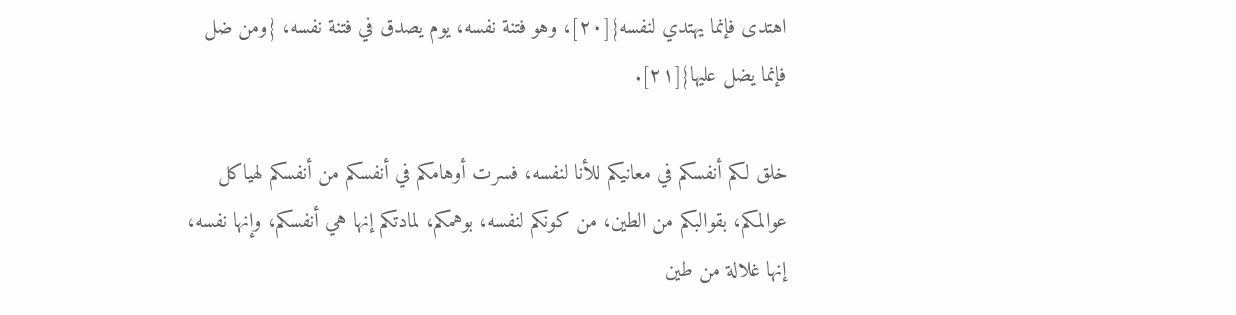اهتدى فإنما يهتدي لنفسه}[٢٠]، وهو فتنة نفسه، يوم يصدق في فتنة نفسه، {ومن ضل فإنما يضل عليها}[٢١].

خلق لكم أنفسكم في معانيكم للأنا لنفسه، فسرت أوهامكم في أنفسكم من أنفسكم لهياكل عوالمكم، بقوالبكم من الطين، من كونكم لنفسه، بوهمكم، لمادتكم إنها هي أنفسكم، وإنها نفسه، إنها غلالة من طين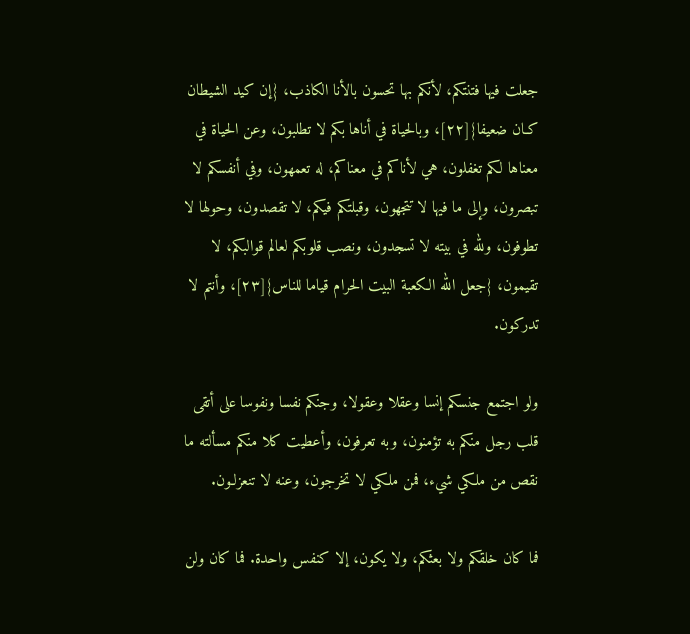جعلت فيها فتنتكم، لأنكم بها تحسون بالأنا الكاذب، {إن كيد الشيطان كـان ضعيفا}[٢٢]، وبالحياة في أناها بكم لا تطلبون، وعن الحياة في معناها لكم تغفلون، هي لأناكم في معناكم، له تعمهون، وفي أنفسكم لا تبصرون، وإلى ما فيها لا تتجهون، وقبلتكم فيكم، لا تقصدون، وحولها لا تطوفون، ولله في بيته لا تسجدون، ونصب قلوبكم لعالم قوالبكم، لا تقيمون، {جعل الله الكعبة البيت الحرام قياما للناس}[٢٣]، وأنتم لا تدركون.

ولو اجتمع جنسكم إنسا وعقلا وعقولا، وجنكم نفسا ونفوسا على أتقى قلب رجل منكم به تؤمنون، وبه تعرفون، وأعطيت كلا منكم مسألته ما نقص من ملكي شيء، فمن ملكي لا تخرجون، وعنه لا تنعزلـون.

فما كان خلقكم ولا بعثكم، ولا يكون، إلا كنفس واحدة. فما كان ولن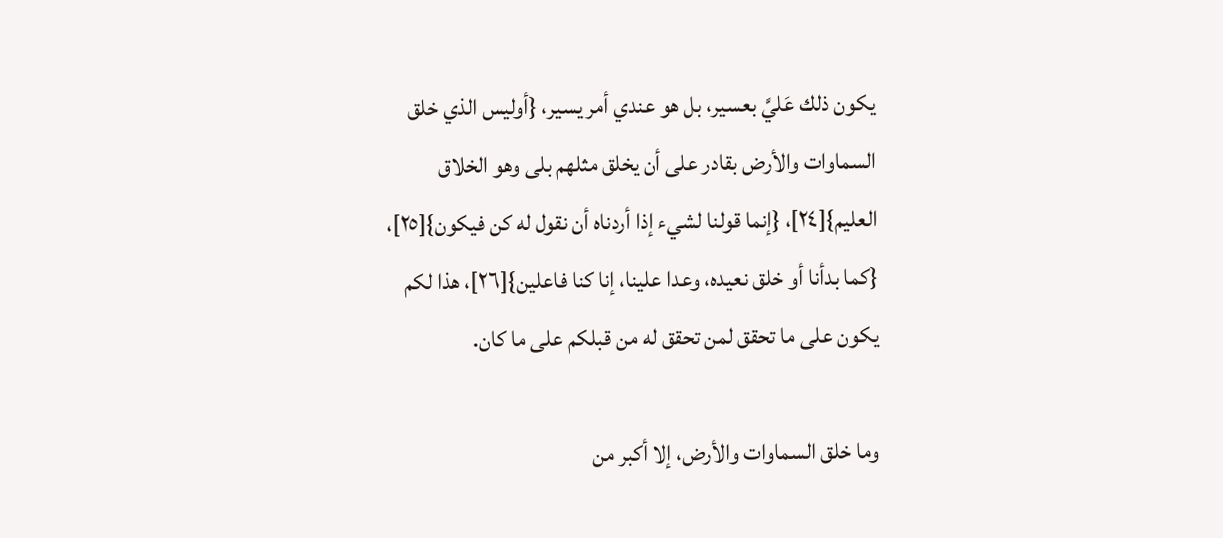يكون ذلك عَليَّ بعسير، بل هو عندي أمر يسير، {أوليس الذي خلق السماوات والأرض بقادر على أن يخلق مثلهم بلى وهو الخلاق العليم}[٢٤]، {إنما قولنا لشيء إذا أردناه أن نقول له كن فيكون}[٢٥]، {كما بدأنا أو خلق نعيده، وعدا علينا، إنا كنا فاعلين}[٢٦]، هذا لكم يكون على ما تحقق لمن تحقق له من قبلكم على ما كان.

وما خلق السماوات والأرض، إلا أكبر من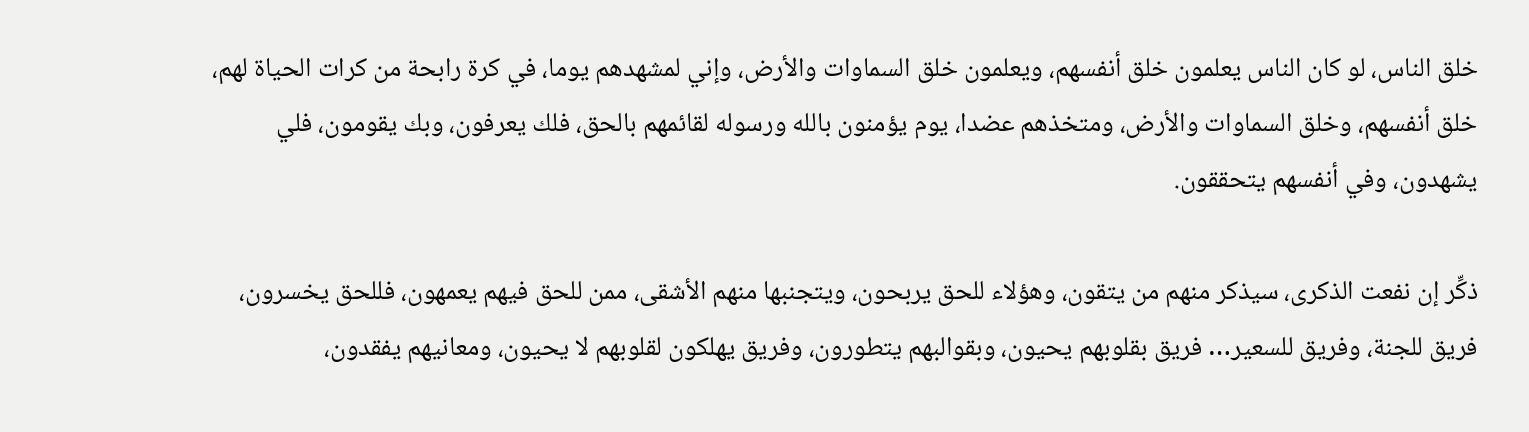خلق الناس، لو كان الناس يعلمون خلق أنفسهم، ويعلمون خلق السماوات والأرض، وإني لمشهدهم يوما، في كرة رابحة من كرات الحياة لهم، خلق أنفسهم، وخلق السماوات والأرض، ومتخذهم عضدا، يوم يؤمنون بالله ورسوله لقائمهم بالحق، فلك يعرفون، وبك يقومون، فلي يشهدون، وفي أنفسهم يتحققون.

ذكِّر إن نفعت الذكرى، سيذكر منهم من يتقون، وهؤلاء للحق يربحون، ويتجنبها منهم الأشقى، ممن للحق فيهم يعمهون، فللحق يخسرون، فريق للجنة، وفريق للسعير… فريق بقلوبهم يحيون، وبقوالبهم يتطورون، وفريق يهلكون لقلوبهم لا يحيون، ومعانيهم يفقدون،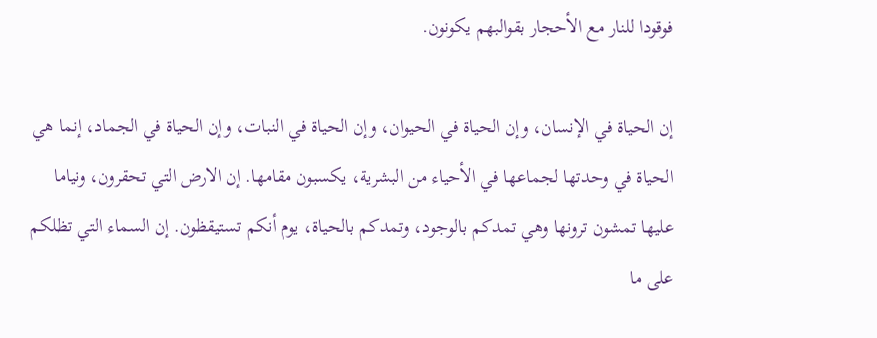فوقودا للنار مع الأحجار بقوالبهم يكونون.

إن الحياة في الإنسان، وإن الحياة في الحيوان، وإن الحياة في النبات، وإن الحياة في الجماد، إنما هي الحياة في وحدتها لجماعها في الأحياء من البشرية، يكسبون مقامها. إن الارض التي تحقرون، ونياما عليها تمشون ترونها وهي تمدكم بالوجود، وتمدكم بالحياة، يوم أنكم تستيقظون. إن السماء التي تظلكم على ما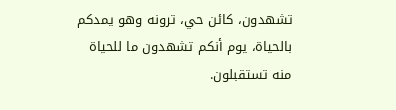تشهدون، كائن حي، ترونه وهو يمدكم بالحياة، يوم أنكم تشهدون ما للحياة منه تستقبلون.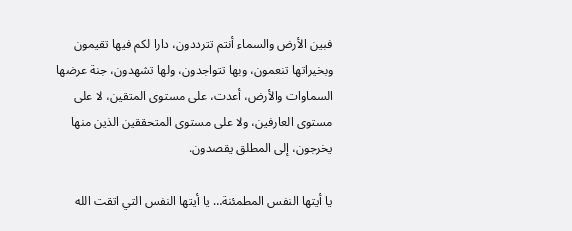فبين الأرض والسماء أنتم تترددون، دارا لكم فيها تقيمون وبخيراتها تنعمون، وبها تتواجدون، ولها تشهدون، جنة عرضها السماوات والأرض، أعدت، على مستوى المتقين، لا على مستوى العارفين، ولا على مستوى المتحققين الذين منها يخرجون، إلى المطلق يقصدون.

يا أيتها النفس المطمئنة… يا أيتها النفس التي اتقت الله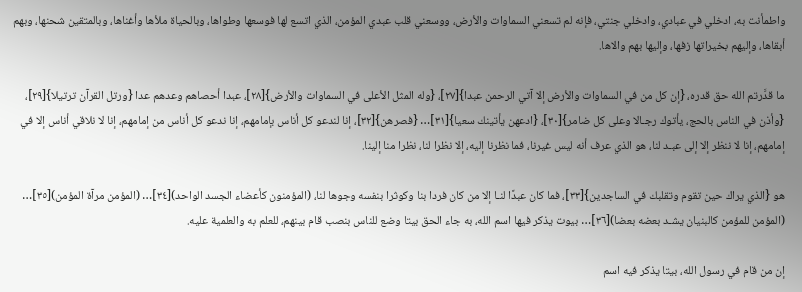واطمأنت به، ادخلي في عبادي، وادخلي جنتي، فإنه لم تسعني السماوات والأرض، ووسعني قلب عبدي المؤمن، الذي اتسع لها فوسعها وطواها، وبالحياة ملأها وأغناها، وبالمتقين شحنها، وبهم أبقاها، وإليهم بخيراتها زفها، وإليها بهم والاها.

ما قدَّرتم الله حق قدره، {إن كل من في السماوات والأرض إلا آتي الرحمن عبدا}[٢٧]، {وله المثل الأعلى في السماوات والأرض}[٢٨]، عبدا أحصاهم وعدهم عدا {ورتل القرآن ترتيلا}[٢٩]، {وأذن في الناس بالحج، يأتوك رجـالا وعلى كل ضامر}[٣٠]، {ادعهن يأتينك سعيا}[٣١]… {فصرهن}[٣٢]، إنا لندعو كل أناس بإمامهم، إنا ندعو كل أناس من إمامهم، إنا لا نلاقي أناس إلا في إمامهم، إنا لا ننظر إلا إلى عبـد لنا، هو الذي عرف أنه ليس غيرنا، فما نظرنا إليه، إلا نظرا لنا، نظرا منا إلينا.

هو {الذي يراك حين تقوم وتقلبك في الساجدين}[٣٣]، فما كان عبدًا لنـا إلا من كان فردا بنا وكوثرا بنفسه وجوها لنا، (المؤمنون كأعضاء الجسد الواحد)[٣٤]… (المؤمن مرآة المؤمن)[٣٥]… (المؤمن للمؤمن كالبنيان يشـد بعضه بعضا)[٣٦]… بيوت يذكر فيها اسم الله، به جاء الحق بيتا وضع للناس بنصب قام بينهم، للعلم به والعلمية عليه.

إن من قام في رسول الله، بيتا يذكر فيه اسم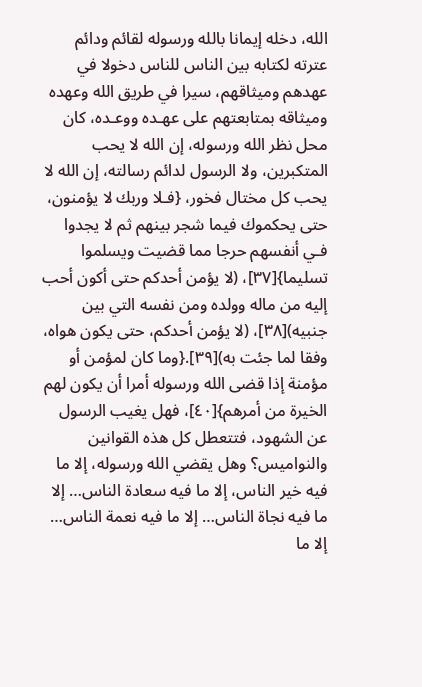الله، دخله إيمانا بالله ورسوله لقائم ودائم عترته لكتابه بين الناس للناس دخولا في عهدهم وميثاقهم، سيرا في طريق الله وعهده وميثاقه بمتابعتهم على عهـده ووعـده، كان محل نظر الله ورسوله، إن الله لا يحب المتكبرين، ولا الرسول لدائم رسالته، إن الله لا يحب كل مختال فخور، {فـلا وربك لا يؤمنون، حتى يحكموك فيما شجر بينهم ثم لا يجدوا فـي أنفسهم حرجا مما قضيت ويسلموا تسليما}[٣٧]، (لا يؤمن أحدكم حتى أكون أحب إليه من ماله وولده ومن نفسه التي بين جنبيه)[٣٨]، (لا يؤمن أحدكم، حتى يكون هواه، وفقا لما جئت به)[٣٩].{وما كان لمؤمن أو مؤمنة إذا قضى الله ورسوله أمرا أن يكون لهم الخيرة من أمرهم}[٤٠]، فهل يغيب الرسول عن الشهود، فتتعطل كل هذه القوانين والنواميس؟ وهل يقضي الله ورسوله، إلا ما فيه خير الناس، إلا ما فيه سعادة الناس… إلا ما فيه نجاة الناس… إلا ما فيه نعمة الناس… إلا ما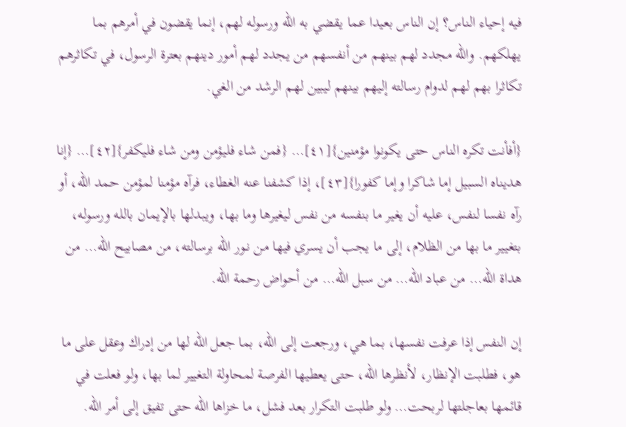فيه إحياء الناس؟ إن الناس بعيدا عما يقضي به الله ورسوله لهم، إنما يقضون في أمرهم بما يهلكهم. والله مجدد لهم بينهم من أنفسهم من يجدد لهم أمور دينهم بعترة الرسول، في تكاثرهم تكاثرا بهم لهم لدوام رسالته إليهم بينهم ليبين لهم الرشد من الغي.

{أفأنت تكره الناس حتى يكونوا مؤمنين}[٤١]… {فمن شاء فليؤمن ومن شاء فليكفر}[٤٢]… {إنا هديناه السبيل إما شاكرا وإما كفورا}[٤٣]، إذا كشفنا عنه الغطاء، فرآه مؤمنا لمؤمن حمد الله، أو رآه نفسا لنفس، عليه أن يغير ما بنفسه من نفس ليغيرها وما بها، ويبدلها بالإيمان بالله ورسوله، بتغيير ما بها من الظلام، إلى ما يجب أن يسري فيها من نـور الله برسالته، من مصابيح الله… من هداة الله… من عباد الله… من سبل الله… من أحواض رحمة الله.

إن النفس إذا عرفت نفسها، بما هي، ورجعت إلى الله، بما جعل الله لها من إدراك وعقل على ما هو، فطلبت الإنظار، لأنظرها الله، حتى يعطيها الفرصة لمحاولة التغيير لما بها، ولو فعلت في قائمها بعاجلتها لربحت… ولو طلبت التكرار بعد فشل، ما خزاها الله حتى تفيق إلى أمر الله.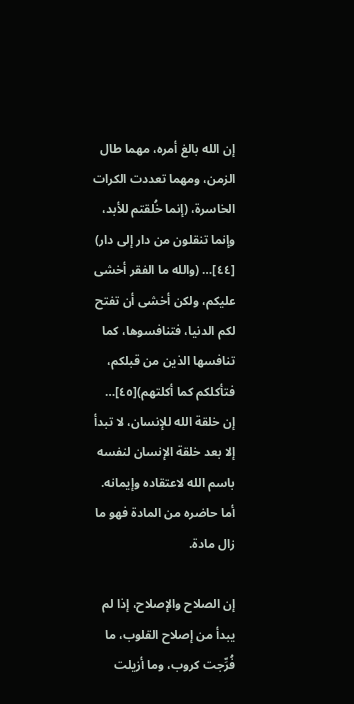إن الله بالغ أمره، مهما طال الزمن، ومهما تعددت الكرات الخاسرة، (إنما خُلقتم للأبد، وإنما تنقلون من دار إلى دار) [٤٤]… (والله ما الفقر أخشى عليكم، ولكن أخشى أن تفتح لكم الدنيا، فتنافسوها، كما تنافسها الذين من قبلكم، فتأكلكم كما أكلتهم)[٤٥]… إن خلقة الله للإنسان، لا تبدأ إلا بعد خلقة الإنسان لنفسه باسم الله لاعتقاده وإيمانه. أما حاضره من المادة فهو ما زال مادة.

إن الصلاح والإصلاح، إذا لم يبدأ من إصلاح القلوب، ما فُرِّجت كروب، وما أزيلت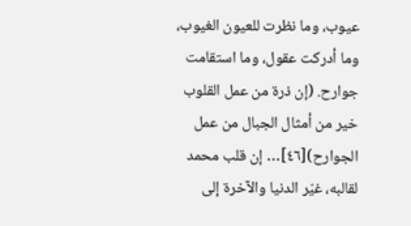عيوب، وما نظرت للعيون الغيوب، وما أدركت عقول، وما استقامت جوارح. (إن ذرة من عمل القلوب خير من أمثال الجبال من عمل الجوارح)[٤٦]… إن قلب محمد لقالبه، غيّر الدنيا والآخرة إلى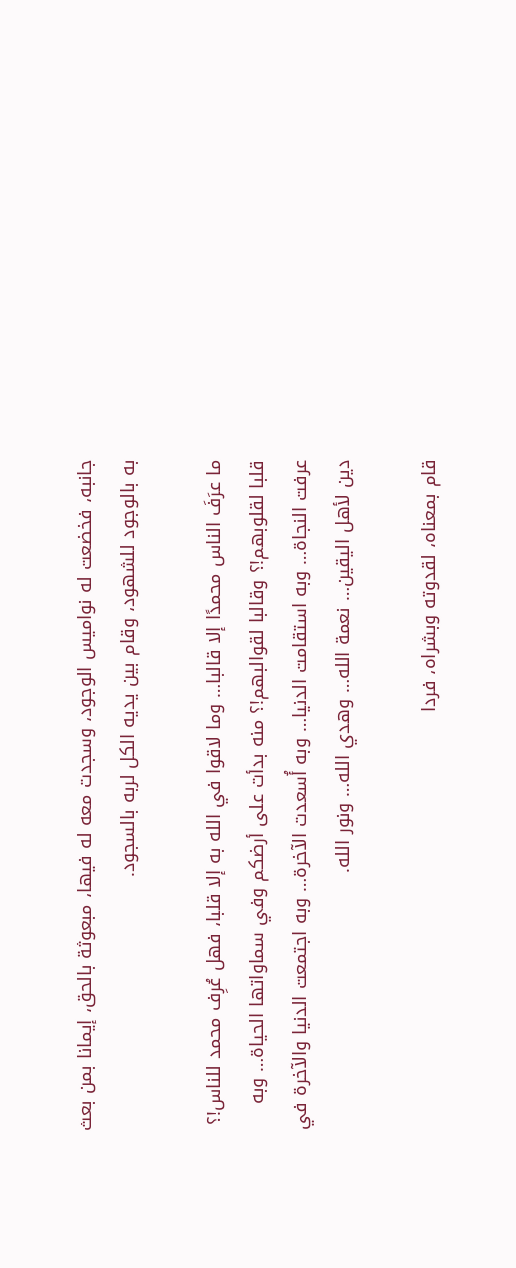جانبه، فخضعت له نواميس الوجود، وسجدت معه له فيها، مبعوثة بالحق، إيمانا بمن بعث به بالوجود للشهود، وقام بين يديه الكل لربه بالسجود.

ما عرَفَ الناس محمدًا إلا قالبا… وما لاقوا في الله به إلا قلبا، فهل عُرِف محمد للناس!؟ قلبا لقلوبهم!؟ وقالبا لقوالبهم!؟ منه بدأت على أرضكم وفي سماواتها الحياة… وبه عرفت النجاة… وبه استقامت الدنيا… وبه أُسعدت الآخرة… وبه اجتمعت الدنيا والآخرة في دين لأهل اليقين… نعمة الله… وهدي الله… ونور الله.

قام بمعناه، لقدوته وبشراه، فردا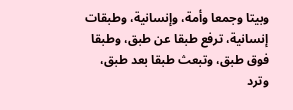وبيتا وجمعا وأمة، وإنسانية، وطبقات إنسانية، ترفع طبقا عن طبق، وطبقا فوق طبق، وتبعث طبقا بعد طبق، وترد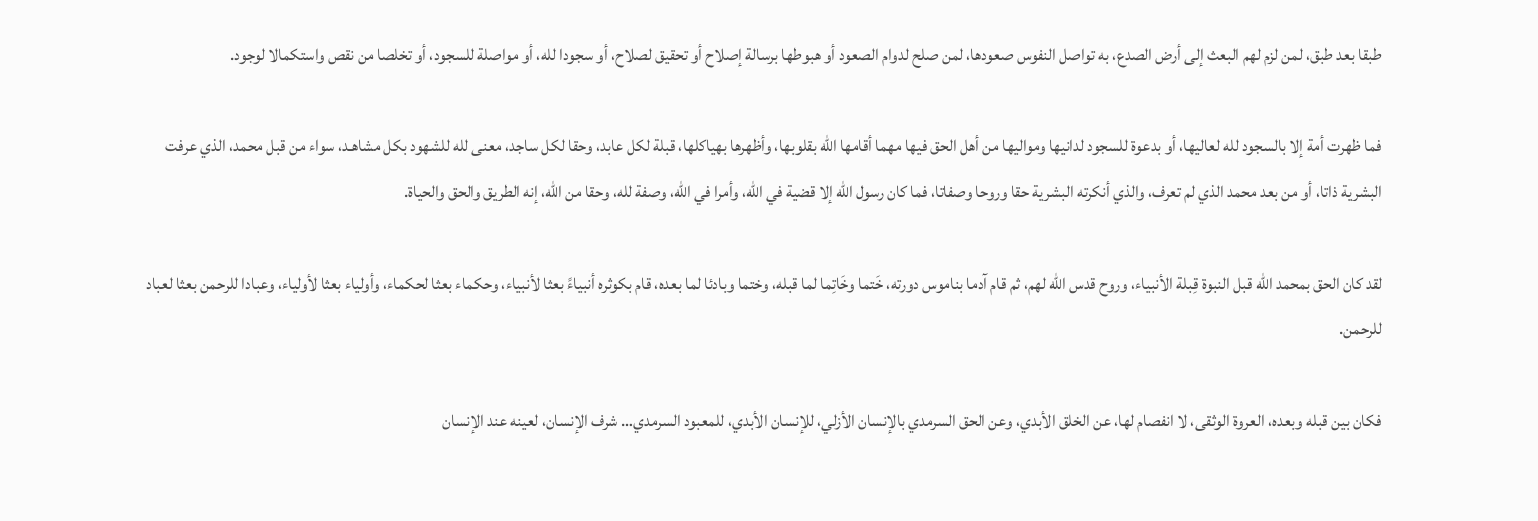طبقا بعد طبق، لمن لزم لهم البعث إلى أرض الصدع، به تواصل النفوس صعودها، لمن صلح لدوام الصعود أو هبوطها برسالة إصلاح أو تحقيق لصلاح، أو سجودا لله، أو مواصلة للسجود، أو تخلصا من نقص واستكمالا لوجود.

فما ظهرت أمة إلا بالسجود لله لعاليها، أو بدعوة للسجود لدانيها ومواليها من أهل الحق فيها مهما أقامها الله بقلوبها، وأظهرها بهياكلها، قبلة لكل عابد، وحقا لكل ساجد، معنى لله للشهود بكل مشاهـد، سواء من قبل محمد، الذي عرفت البشرية ذاتا، أو من بعد محمد الذي لم تعرف، والذي أنكرته البشرية حقا وروحا وصفاتا، فما كان رسول الله إلا قضية في الله، وأمرا في الله، وصفة لله، وحقا من الله، إنه الطريق والحق والحياة.

لقد كان الحق بمحمد الله قبل النبوة قِبلة الأنبياء، وروح قدس الله لهم، ثم قام آدما بناموس دورته، خَتما وخَاتِما لما قبله، وختما وبادئا لما بعده، قام بكوثره أنبياءً بعثا لأنبياء، وحكماء بعثا لحكماء، وأولياء بعثا لأولياء، وعبادا للرحمن بعثا لعباد للرحمن.

فكان بين قبله وبعده، العروة الوثقى، لا انفصام لها، عن الخلق الأبدي، وعن الحق السرمدي بالإنسان الأزلي، للإنسان الأبدي، للمعبود السرمدي… شرف الإنسان، لعينه عند الإنسان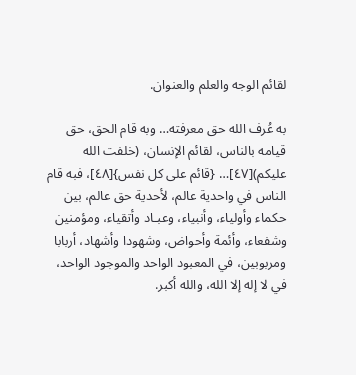لقائم الوجه والعلم والعنوان.

به عُرف الله حق معرفته… وبه قام الحق، حق قيامه بالناس، لقائم الإنسان، (خلفت الله عليكم)[٤٧]… {قائم على كل نفس}[٤٨]، فبه قام الناس في واحدية عالم، لأحدية حق عالم، بين حكماء وأولياء، وأنبياء، وعبـاد وأتقياء، ومؤمنين وشفعاء، وأئمة وأحواض، وشهودا وأشهاد، أربابا ومربوبين، في المعبود الواحد والموجود الواحد، في لا إله إلا الله، والله أكبر.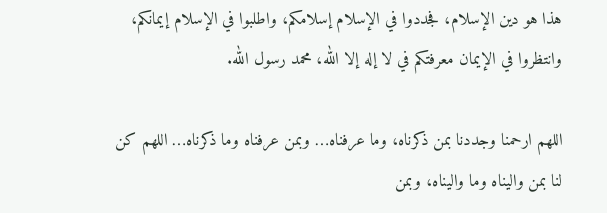هذا هو دين الإسلام، فجددوا في الإسلام إسلامكم، واطلبوا في الإسلام إيمانكم، وانتظروا في الإيمان معرفتكم في لا إله إلا الله، محمد رسول الله.

اللهم ارحمنا وجددنا بمن ذكرناه، وما عرفناه… وبمن عرفناه وما ذكرناه… اللهم كن لنا بمن واليناه وما واليناه، وبمن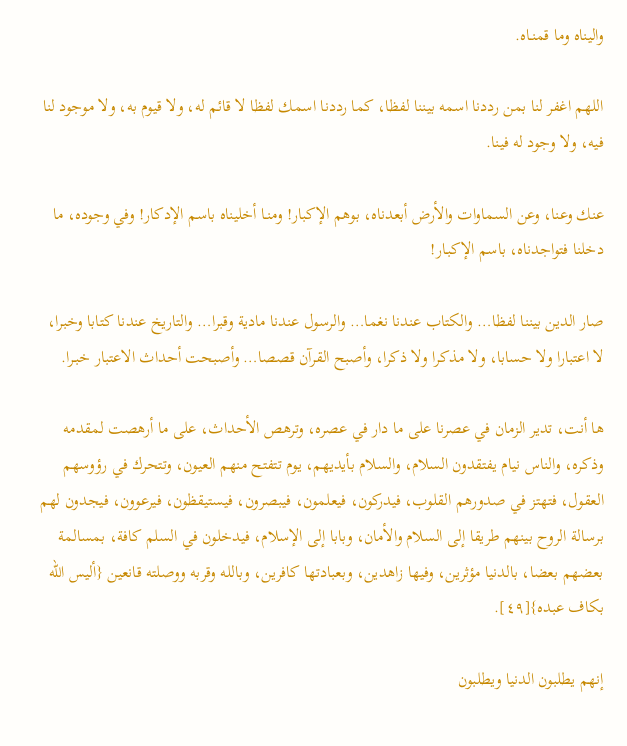واليناه وما قمنـاه.

اللهم اغفر لنا بمن رددنا اسمه بيننا لفظا، كما رددنا اسمك لفظا لا قائم له، ولا قيوم به، ولا موجود لنا فيه، ولا وجود له فينا.

عنك وعنا، وعن السماوات والأرض أبعدناه، بوهم الإكبار! ومنـا أخليناه باسم الإدكار! وفي وجوده، ما دخلنا فتواجدناه، باسم الإكبـار!

صار الدين بيننا لفظا… والكتاب عندنا نغما… والرسول عندنا مادية وقبرا… والتاريخ عندنا كتابا وخبرا، لا اعتبارا ولا حسابا، ولا مذكرا ولا ذكرا، وأصبح القرآن قصصا… وأصبحت أحداث الاعتبار خبـرا.

ها أنت، تدير الزمان في عصرنا على ما دار في عصره، وترهص الأحداث، على ما أرهصت لمقدمه وذكره، والناس نيام يفتقدون السلام، والسلام بأيديهم، يوم تتفتح منهم العيون، وتتحرك في رؤوسهم العقول، فتهتز في صدورهم القلوب، فيدركون، فيعلمون، فيبصرون، فيستيقظون، فيرعوون، فيجدون لهم برسالة الروح بينهم طريقا إلى السلام والأمان، وبابا إلى الإسلام، فيدخلون في السلم كافة، بمسالمة بعضهم بعضا، بالدنيا مؤثرين، وفيها زاهدين، وبعبادتها كافرين، وبالله وقربه ووصلته قانعين {أليس الله بكاف عبده}[٤٩].

إنهم يطلبون الدنيا ويطلبون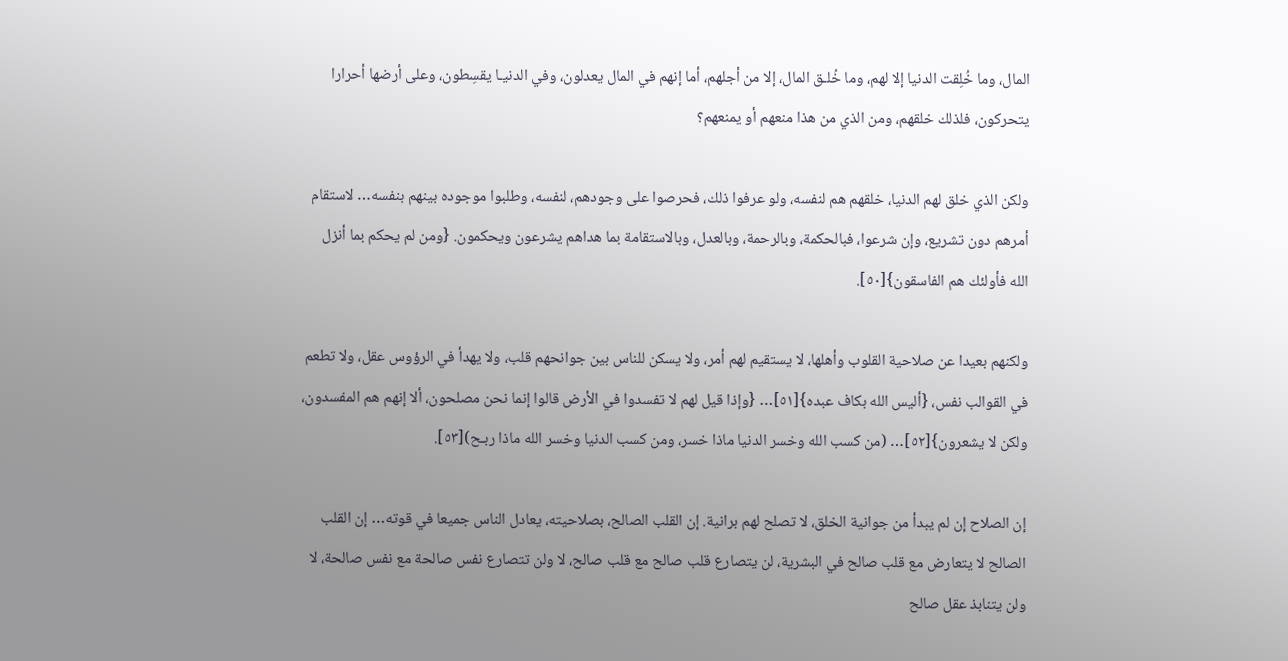المال، وما خُلِقت الدنيا إلا لهم، وما خُلـق المال، إلا من أجلهم، أما إنهم في المال يعدلون، وفي الدنيـا يقسِطون، وعلى أرضها أحرارا يتحركون، فلذلك خلقهم، ومن الذي من هذا منعهم أو يمنعهم؟

ولكن الذي خلق لهم الدنيا، خلقهم هم لنفسه، ولو عرفوا ذلك، فحرصوا على وجودهم، لنفسه، وطلبوا موجوده بينهم بنفسه… لاستقام أمرهم دون تشريع، وإن شرعوا، فبالحكمة، وبالرحمة، وبالعدل، وبالاستقامة بما هداهم يشرعون ويحكمون. {ومن لم يحكم بما أنزل الله فأولئك هم الفاسقون}[٥٠].

ولكنهم بعيدا عن صلاحية القلوب وأهلها، لا يستقيم لهم أمر، ولا يسكن للناس بين جوانحهم قلب، ولا يهدأ في الرؤوس عقل، ولا تطعم في القوالب نفس، {أليس الله بكاف عبده}[٥١]… {وإذا قيل لهم لا تفسدوا في الأرض قالوا إنما نحن مصلحون، ألا إنهم هم المفسدون، ولكن لا يشعرون}[٥٢]… (من كسب الله وخسر الدنيا ماذا خسر، ومن كسب الدنيا وخسر الله ماذا ربـح)[٥٣].

إن الصلاح إن لم يبدأ من جوانية الخلق، لا تصلح لهم برانية. إن القلب الصالح، بصلاحيته، يعادل الناس جميعا في قوته… إن القلب الصالح لا يتعارض مع قلب صالح في البشرية، لن يتصارع قلب صالح مع قلب صالح، لا ولن تتصارع نفس صالحة مع نفس صالحة، لا ولن يتنابذ عقل صالح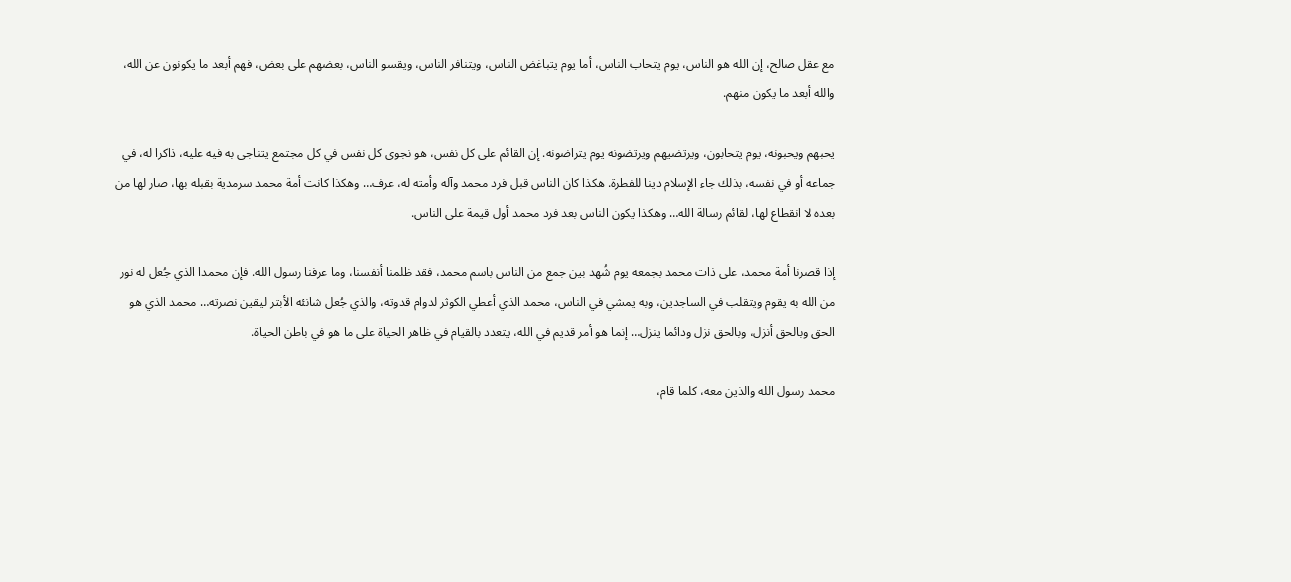مع عقل صالح، إن الله هو الناس، يوم يتحاب الناس، أما يوم يتباغض الناس، ويتنافر الناس، ويقسو الناس، بعضهم على بعض، فهم أبعد ما يكونون عن الله، والله أبعد ما يكون منهم.

يحبهم ويحبونه، يوم يتحابون، ويرتضيهم ويرتضونه يوم يتراضونه. إن القائم على كل نفس، هو نجوى كل نفس في كل مجتمع يتناجى به فيه عليه، ذاكرا له، في جماعه أو في نفسه، بذلك جاء الإسلام دينا للفطرة. هكذا كان الناس قبل فرد محمد وآله وأمته له، عرف… وهكذا كانت أمة محمد سرمدية بقبله بها، صار لها من بعده لا انقطاع لها، لقائم رسالة الله… وهكذا يكون الناس بعد فرد محمد أول قيمة على الناس.

إذا قصرنا أمة محمد، على ذات محمد بجمعه يوم شُهد بين جمع من الناس باسم محمد، فقد ظلمنا أنفسنا، وما عرفنا رسول الله. فإن محمدا الذي جُعل له نور من الله به يقوم ويتقلب في الساجدين، وبه يمشي في الناس، محمد الذي أعطي الكوثر لدوام قدوته، والذي جُعل شانئه الأبتر ليقين نصرته… محمد الذي هو الحق وبالحق أنزل، وبالحق نزل ودائما ينزل… إنما هو أمر قديم في الله، يتعدد بالقيام في ظاهر الحياة على ما هو في باطن الحياة.

محمد رسول الله والذين معه، كلما قام،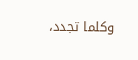وكلما تجدد،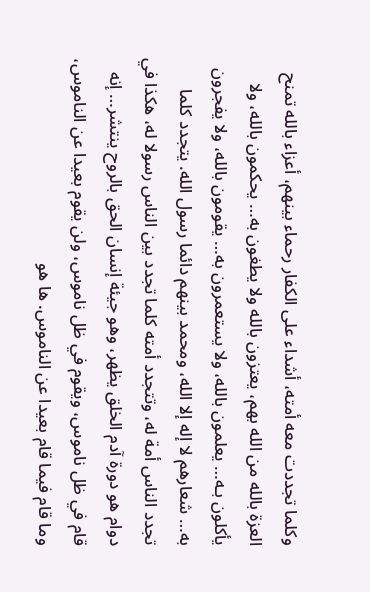وكلما تجددت معه أمته، أشداء على الكفار رحماء بينهم، أعزاء بالله تمنح العزة بالله من الله بهم، يعتزون بالله ولا يطغون به… يحكمون بالله، ولا يأكلون بـه… يعلمون بالله، ولا يستعمرون به… يقومون بالله، ولا يفجرون به… شعارهم لا إله إلا الله، ومحمد بينهم دائما رسول الله. يتجدد كلما تجدد الناس أمة له، وتتجدد أمته كلما تجدد بين الناس رسولا له، هكذا في دوام هو دورة آدم الخلق يظهر، وهو جيئة إنسان الحق بالروح ينتشر… إنه قام في ظل ناموس، ويقوم في ظل ناموس، ولن يقوم بعيدا عن الناموس، وما قام فيما قام بعيدا عن الناموس. ها هو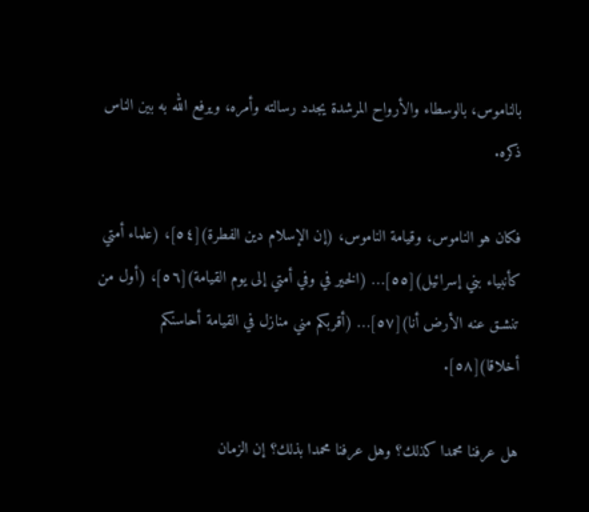بالناموس، بالوسطاء والأرواح المرشدة يجدد رسالته وأمره، ويرفع الله به بين الناس ذكره.

فكان هو الناموس، وقيامة الناموس، (إن الإسلام دين الفطرة)[٥٤]، (علماء أمتي كأنبياء بني إسرائيل)[٥٥]… (الخير في وفي أمتي إلى يوم القيامة)[٥٦]، (أول من تنشـق عنه الأرض أنا)[٥٧]… (أقربكم مني منازل في القيامة أحاسنكم أخلاقا)[٥٨].

هل عرفنا محمدا كذلك؟ وهل عرفنا محمدا بذلك؟ إن الزمان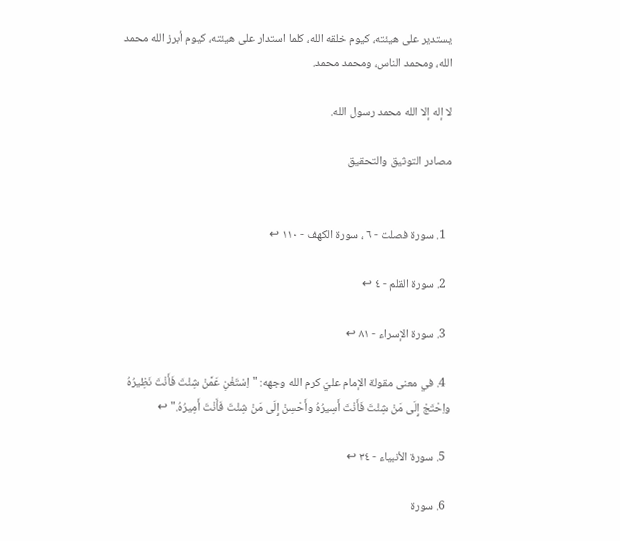يستدير على هيئته، كيوم خلقه الله، كلما استدار على هيئته، كيوم أبرز الله محمد الله، ومحمد الناس، ومحمد محمد.

لا إله إلا الله محمد رسول الله.

مصادر التوثيق والتحقيق


  1. سورة فصلت - ٦ ، سورة الكهف - ١١٠ ↩

  2. سورة القلم - ٤ ↩

  3. سورة الإسراء - ٨١ ↩

  4. في معنى مقولة الإمام عليّ كرم الله وجهه: " اِسْتَغْنِ عَمَّنْ شِئْتَ فَأَنْتَ نَظِيرُهُ واِحْتَجْ إِلَى مَنْ شِئْتَ فَأَنْتَ أَسِيرُهُ وأَحْسِنْ إِلَى مَنْ شِئْتَ فَأَنْتَ أَمِيرُهُ." ↩

  5. سورة الأنبياء - ٣٤ ↩

  6. سورة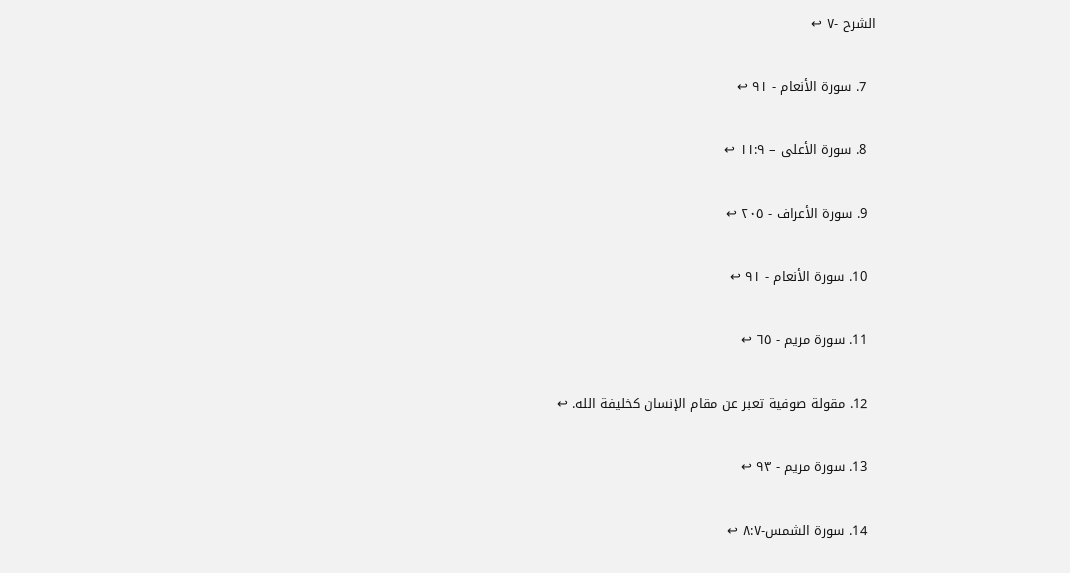الشرح -٧ ↩

  7. سورة الأنعام - ٩١ ↩

  8. سورة الأعلى – ١١:٩ ↩

  9. سورة الأعراف - ٢٠٥ ↩

  10. سورة الأنعام - ٩١ ↩

  11. سورة مريم - ٦٥ ↩

  12. مقولة صوفية تعبر عن مقام الإنسان كخليفة الله. ↩

  13. سورة مريم - ٩٣ ↩

  14. سورة الشمس-٨:٧ ↩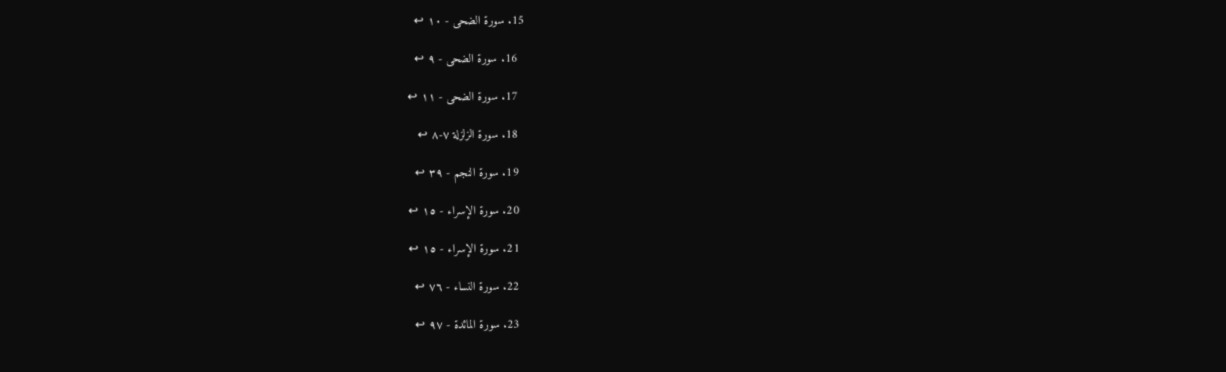15. سورة الضحى - ١٠ ↩

  16. سورة الضحى - ٩ ↩

  17. سورة الضحى - ١١ ↩

  18. سورة الزلزلة ٧-٨ ↩

  19. سورة النجم - ٣٩ ↩

  20. سورة الإسراء - ١٥ ↩

  21. سورة الإسراء - ١٥ ↩

  22. سورة النساء - ٧٦ ↩

  23. سورة المائدة - ٩٧ ↩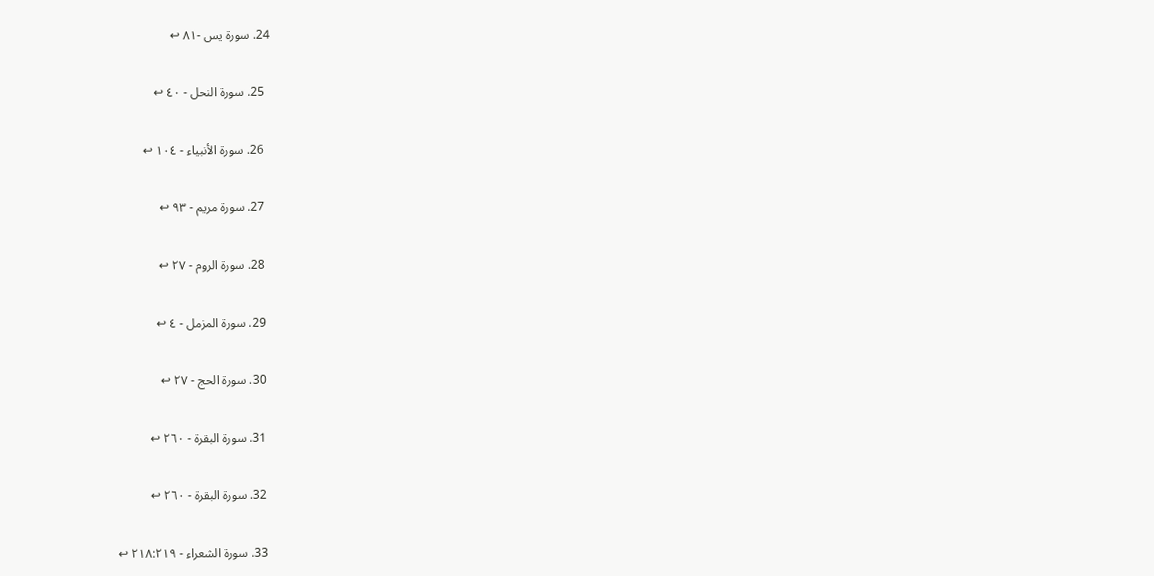24. سورة يس -٨١ ↩

  25. سورة النحل - ٤٠ ↩

  26. سورة الأنبياء - ١٠٤ ↩

  27. سورة مريم - ٩٣ ↩

  28. سورة الروم - ٢٧ ↩

  29. سورة المزمل - ٤ ↩

  30. سورة الحج - ٢٧ ↩

  31. سورة البقرة - ٢٦٠ ↩

  32. سورة البقرة - ٢٦٠ ↩

  33. سورة الشعراء - ٢١٨:٢١٩ ↩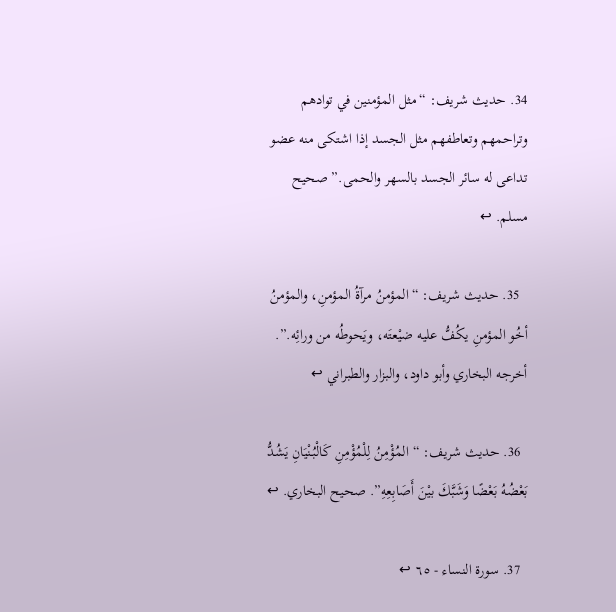34. حديث شريف: “مثل المؤمنين في توادهم وتراحمهم وتعاطفهم مثل الجسد إذا اشتكى منه عضو تداعى له سائر الجسد بالسهر والحمى.” صحيح مسلم. ↩

  35. حديث شريف: “المؤمنُ مرآةُ المؤمنِ، والمؤمنُ أخُو المؤمنِ يكُفُّ عليه ضيْعتَه، ويَحوطُه من ورائِه.”. أخرجه البخاري وأبو داود، والبزار والطبراني ↩

  36. حديث شريف: “المُؤْمِنُ لِلْمُؤْمِنِ كَالْبُنْيَانِ يَشُدُّ بَعْضُهُ بَعْضًا وَشَبَّكَ بيْنَ أَصَابِعِهِ”. صحيح البخاري. ↩

  37. سورة النساء - ٦٥ ↩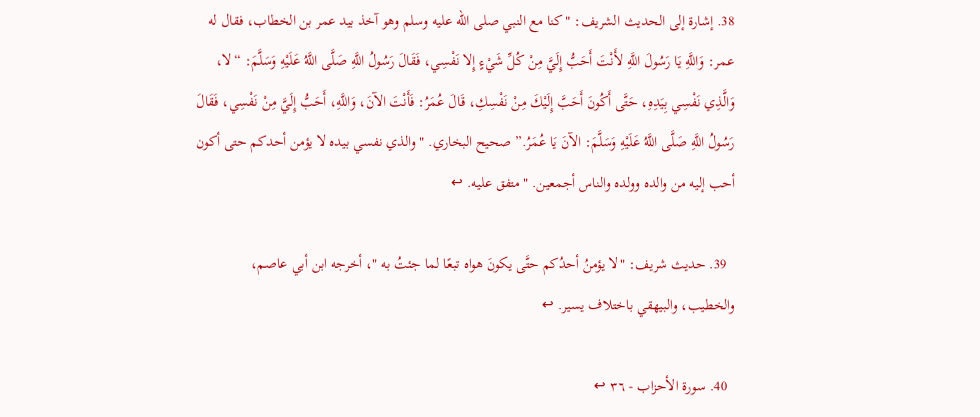38. إشارة إلى الحديث الشريف: "كنا مع النبي صلى الله عليه وسلم وهو آخذ بيد عمر بن الخطاب، فقال له عمر: وَاللَّهِ يَا رَسُولَ اللَّهِ لأَنْتَ أَحَبُّ إِلَيَّ مِنْ كُلِّ شَيْءٍ إِلا نَفْسِي، فَقَالَ رَسُولُ اللَّهِ صَلَّى اللَّهُ عَلَيْهِ وَسَلَّمَ: “لا، وَالَّذِي نَفْسِي بِيَدِهِ، حَتَّى أَكُونَ أَحَبَّ إِلَيْكَ مِنْ نَفْسِكِ، قَالَ عُمَرُ: فَأَنْتَ الآنَ، وَاللَّهِ، أَحَبُّ إِلَيَّ مِنْ نَفْسِي، فَقَالَ رَسُولُ اللَّهِ صَلَّى اللَّهُ عَلَيْهِ وَسَلَّمَ: الآنَ يَا عُمَرُ.” صحيح البخاري. "والذي نفسي بيده لا يؤمن أحدكم حتى أكون أحب إليه من والده وولده والناس أجمعين. "متفق عليه. ↩

  39. حديث شريف: "لا يؤمنُ أحدُكم حتَّى يكونَ هواه تبعًا لما جئتُ به "، أخرجه ابن أبي عاصم، والخطيب، والبيهقي باختلاف يسير. ↩

  40. سورة الأحزاب - ٣٦ ↩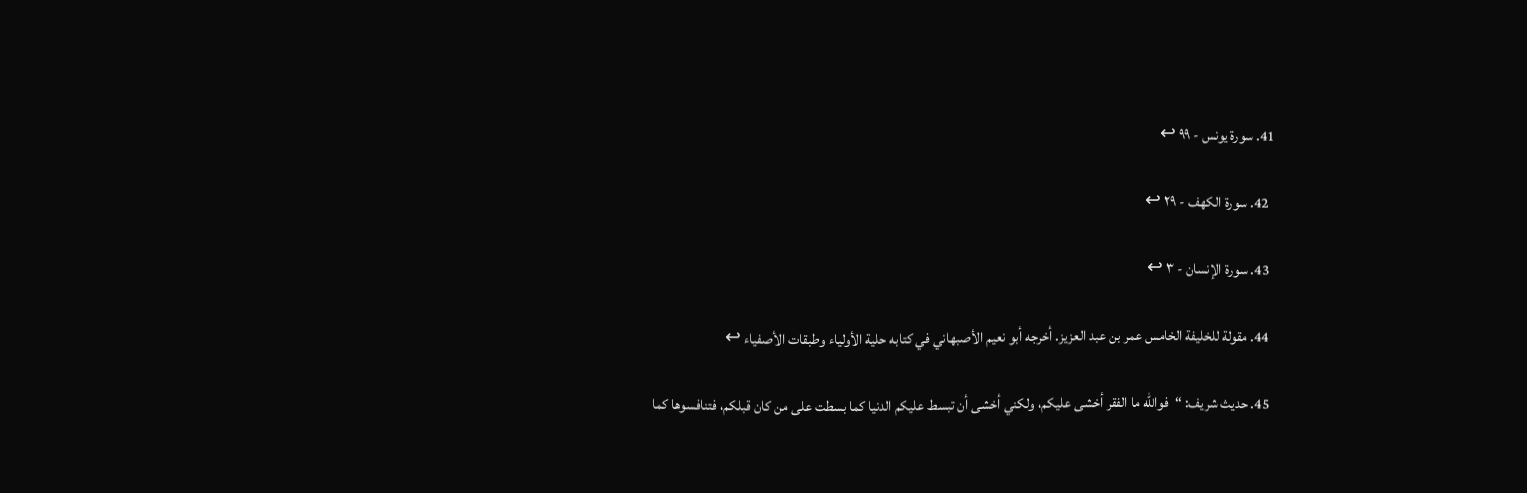41. سورة يونس - ٩٩ ↩

  42. سورة الكهف - ٢٩ ↩

  43. سورة الإنسان - ٣ ↩

  44. مقولة للخليفة الخامس عمر بن عبد العزيز. أخرجه أبو نعيم الأصبهاني في كتابه حلية الأولياء وطبقات الأصفياء ↩

  45. حديث شريف: “فوالله ما الفقر أخشى عليكم، ولكني أخشى أن تبسط عليكم الدنيا كما بسطت على من كان قبلكم، فتنافسوها كما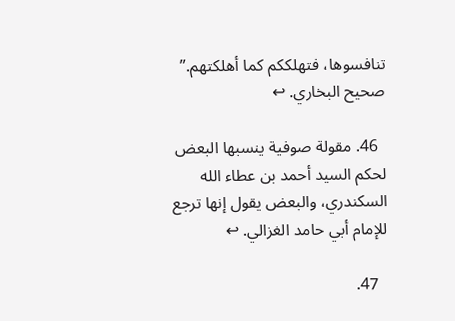تنافسوها، فتهلككم كما أهلكتهم.” صحيح البخاري. ↩

  46. مقولة صوفية ينسبها البعض لحكم السيد أحمد بن عطاء الله السكندري، والبعض يقول إنها ترجع للإمام أبي حامد الغزالي. ↩

  47.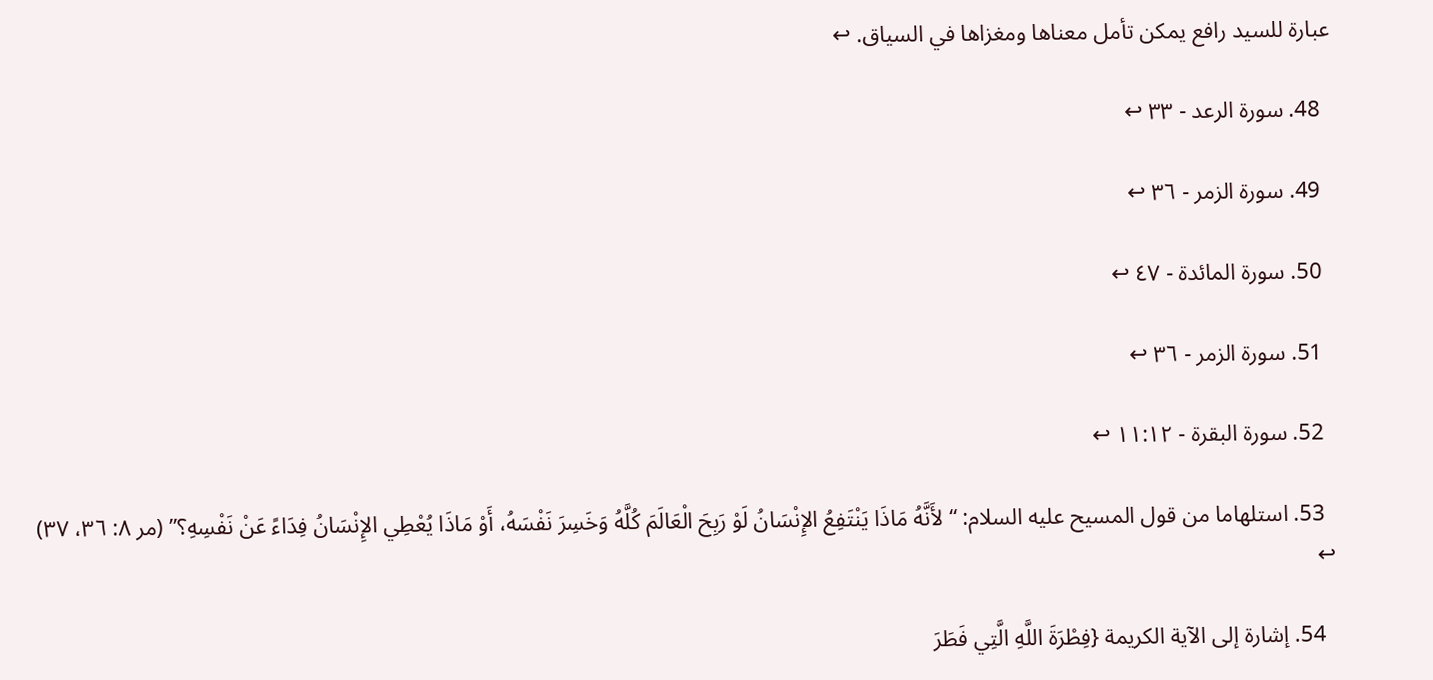عبارة للسيد رافع يمكن تأمل معناها ومغزاها في السياق. ↩

  48. سورة الرعد - ٣٣ ↩

  49. سورة الزمر - ٣٦ ↩

  50. سورة المائدة - ٤٧ ↩

  51. سورة الزمر - ٣٦ ↩

  52. سورة البقرة - ١١:١٢ ↩

  53. استلهاما من قول المسيح عليه السلام: “لأَنَّهُ مَاذَا يَنْتَفِعُ الإِنْسَانُ لَوْ رَبِحَ الْعَالَمَ كُلَّهُ وَخَسِرَ نَفْسَهُ، أَوْ مَاذَا يُعْطِي الإِنْسَانُ فِدَاءً عَنْ نَفْسِهِ؟” (مر ٨: ٣٦، ٣٧) ↩

  54. إشارة إلى الآية الكريمة {فِطْرَةَ اللَّهِ الَّتِي فَطَرَ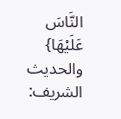النَّاسَ عَلَيْهَا} والحديث الشريف: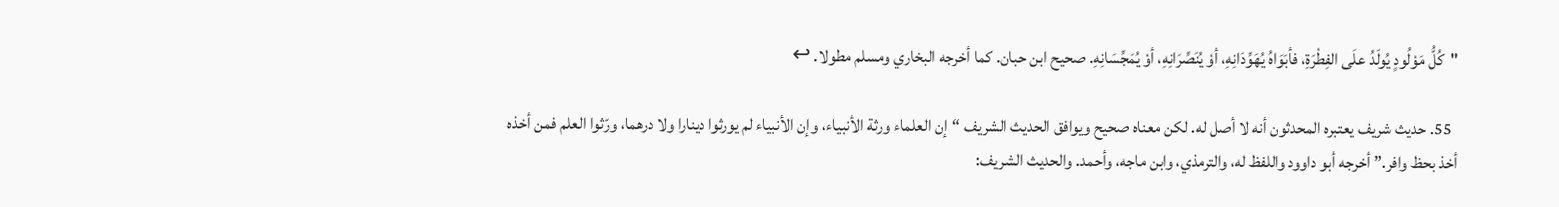"كُلُّ مَوْلُودٍ يُولَدُ علَى الفِطْرَةِ، فأبَوَاهُ يُهَوِّدَانِهِ، أوْ يُنَصِّرَانِهِ، أوْ يُمَجِّسَانِهِ. صحيح ابن حبان. كما أخرجه البخاري ومسلم مطولا. ↩

  55. حديث شريف يعتبره المحدثون أنه لا أصل له. لكن معناه صحيح ويوافق الحديث الشريف “إن العلماء ورثة الأنبياء، وإن الأنبياء لم يورثوا دينارا ولا درهما، ورّثوا العلم فمن أخذه أخذ بحظ وافر.” أخرجه أبو داوود واللفظ له، والترمذي، وابن ماجه، وأحمد. والحديث الشريف: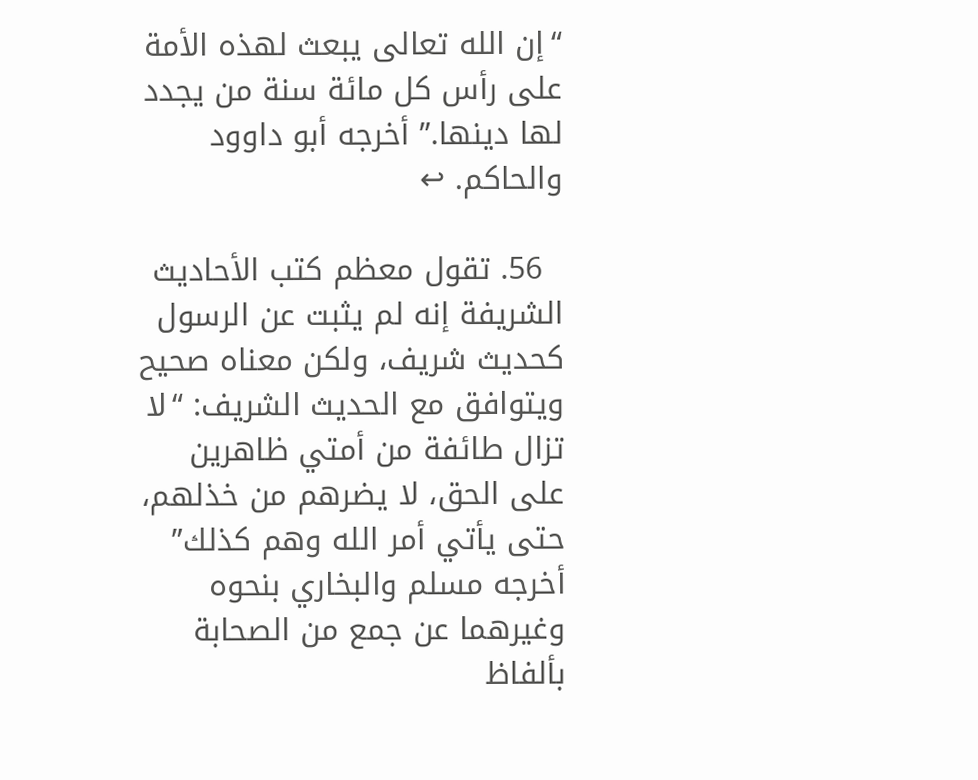“إن الله تعالى يبعث لهذه الأمة على رأس كل مائة سنة من يجدد لها دينها.” أخرجه أبو داوود والحاكم. ↩

  56. تقول معظم كتب الأحاديث الشريفة إنه لم يثبت عن الرسول كحديث شريف، ولكن معناه صحيح ويتوافق مع الحديث الشريف: “لا تزال طائفة من أمتي ظاهرين على الحق، لا يضرهم من خذلهم، حتى يأتي أمر الله وهم كذلك” أخرجه مسلم والبخاري بنحوه وغيرهما عن جمع من الصحابة بألفاظ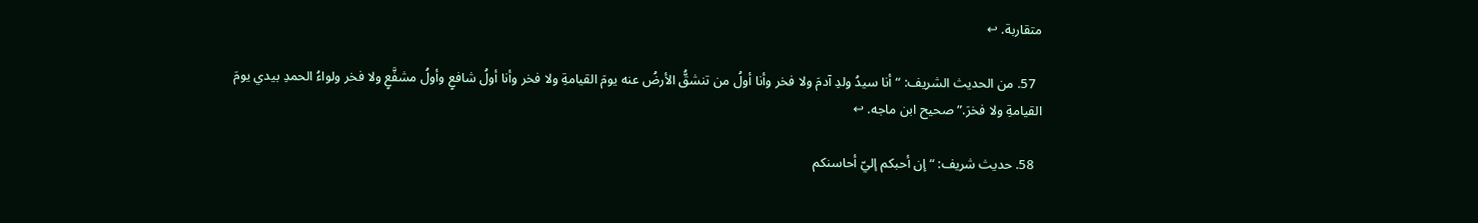متقاربة. ↩

  57. من الحديث الشريف: “أنا سيدُ ولدِ آدمَ ولا فخر وأنا أولُ من تنشقُّ الأرضُ عنه يومَ القيامةِ ولا فخر وأنا أولُ شافعٍ وأولُ مشفَّعٍ ولا فخر ولواءُ الحمدِ بيدي يومَ القيامةِ ولا فخرَ.” صحيح ابن ماجه. ↩

  58. حديث شريف: “إن أحبكم إليّ أحاسنكم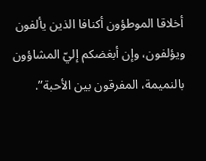أخلاقا الموطؤون أكنافا الذين يألفون ويؤلفون، وإن أبغضكم إليّ المشاؤون بالنميمة، المفرقون بين الأحبة”.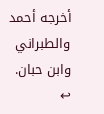أخرجه أحمد والطبراني وابن حبان. ↩